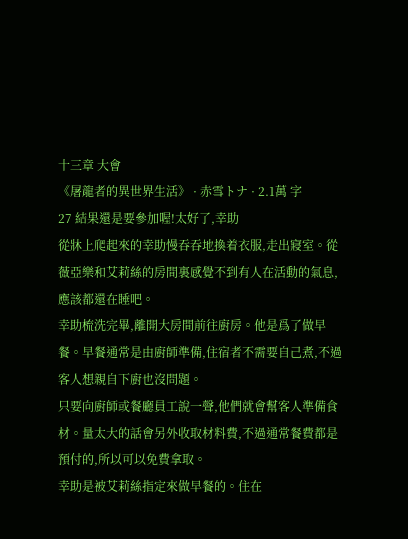十三章 大會
《屠龍者的異世界生活》 · 赤雪トナ · 2.1萬 字
27 結果還是要參加喔!太好了,幸助
從牀上爬起來的幸助慢吞吞地換着衣服,走出寢室。從薇亞樂和艾莉絲的房間裏感覺不到有人在活動的氣息,應該都還在睡吧。
幸助梳洗完畢,離開大房間前往廚房。他是爲了做早餐。早餐通常是由廚師準備,住宿者不需要自己煮,不過客人想親自下廚也沒問題。
只要向廚師或餐廳員工說一聲,他們就會幫客人準備食材。量太大的話會另外收取材料費,不過通常餐費都是預付的,所以可以免費拿取。
幸助是被艾莉絲指定來做早餐的。住在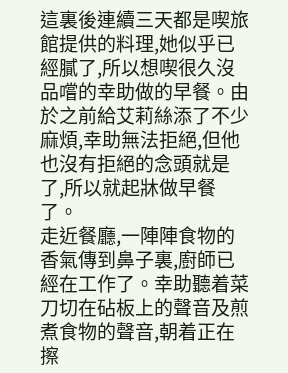這裏後連續三天都是喫旅館提供的料理,她似乎已經膩了,所以想喫很久沒品嚐的幸助做的早餐。由於之前給艾莉絲添了不少麻煩,幸助無法拒絕,但他也沒有拒絕的念頭就是了,所以就起牀做早餐了。
走近餐廳,一陣陣食物的香氣傳到鼻子裏,廚師已經在工作了。幸助聽着菜刀切在砧板上的聲音及煎煮食物的聲音,朝着正在擦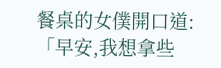餐桌的女僕開口道:
「早安,我想拿些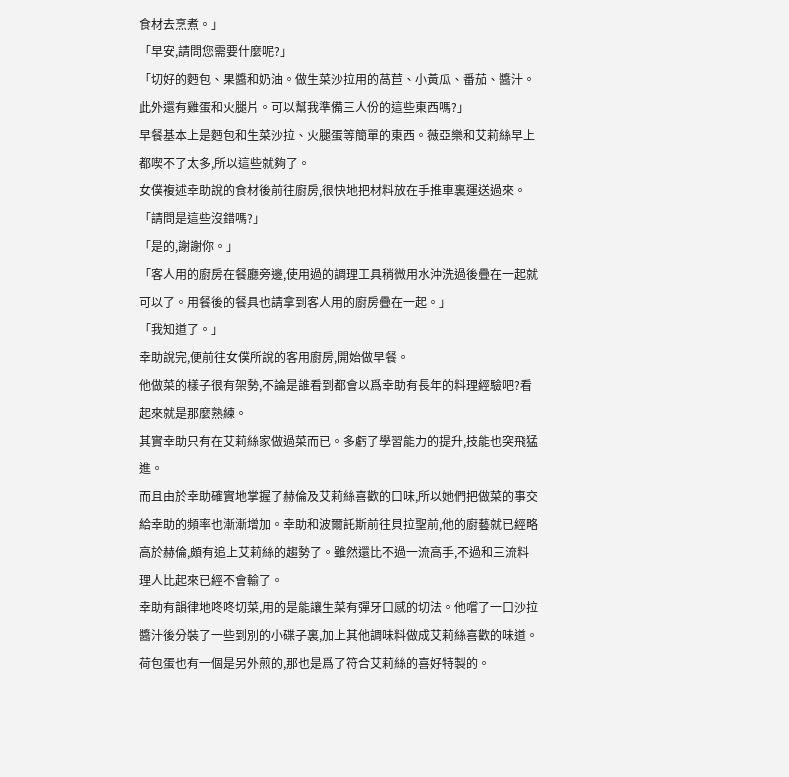食材去烹煮。」
「早安,請問您需要什麼呢?」
「切好的麪包、果醬和奶油。做生菜沙拉用的萵苣、小黃瓜、番茄、醬汁。此外還有雞蛋和火腿片。可以幫我準備三人份的這些東西嗎?」
早餐基本上是麪包和生菜沙拉、火腿蛋等簡單的東西。薇亞樂和艾莉絲早上都喫不了太多,所以這些就夠了。
女僕複述幸助說的食材後前往廚房,很快地把材料放在手推車裏運送過來。
「請問是這些沒錯嗎?」
「是的,謝謝你。」
「客人用的廚房在餐廳旁邊,使用過的調理工具稍微用水沖洗過後疊在一起就可以了。用餐後的餐具也請拿到客人用的廚房疊在一起。」
「我知道了。」
幸助說完,便前往女僕所說的客用廚房,開始做早餐。
他做菜的樣子很有架勢,不論是誰看到都會以爲幸助有長年的料理經驗吧?看起來就是那麼熟練。
其實幸助只有在艾莉絲家做過菜而已。多虧了學習能力的提升,技能也突飛猛進。
而且由於幸助確實地掌握了赫倫及艾莉絲喜歡的口味,所以她們把做菜的事交給幸助的頻率也漸漸增加。幸助和波爾託斯前往貝拉聖前,他的廚藝就已經略高於赫倫,頗有追上艾莉絲的趨勢了。雖然還比不過一流高手,不過和三流料理人比起來已經不會輸了。
幸助有韻律地咚咚切菜,用的是能讓生菜有彈牙口感的切法。他嚐了一口沙拉醬汁後分裝了一些到別的小碟子裏,加上其他調味料做成艾莉絲喜歡的味道。荷包蛋也有一個是另外煎的,那也是爲了符合艾莉絲的喜好特製的。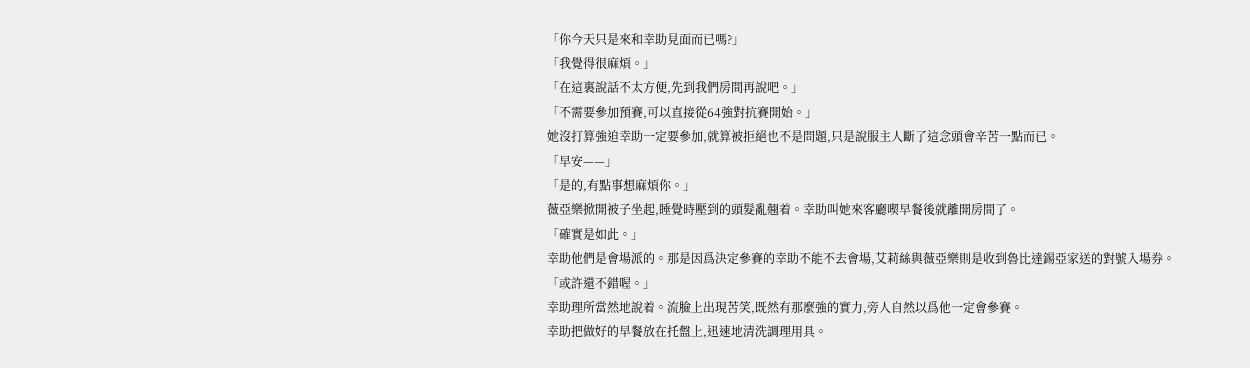「你今天只是來和幸助見面而已嗎?」
「我覺得很麻煩。」
「在這裏說話不太方便,先到我們房間再說吧。」
「不需要參加預賽,可以直接從64強對抗賽開始。」
她沒打算強迫幸助一定要參加,就算被拒絕也不是問題,只是說服主人斷了這念頭會辛苦一點而已。
「早安——」
「是的,有點事想麻煩你。」
薇亞樂掀開被子坐起,睡覺時壓到的頭髮亂翹着。幸助叫她來客廳喫早餐後就離開房間了。
「確實是如此。」
幸助他們是會場派的。那是因爲決定參賽的幸助不能不去會場,艾莉絲與薇亞樂則是收到魯比達錫亞家送的對號入場券。
「或許還不錯喔。」
幸助理所當然地說着。流臉上出現苦笑,既然有那麼強的實力,旁人自然以爲他一定會參賽。
幸助把做好的早餐放在托盤上,迅速地清洗調理用具。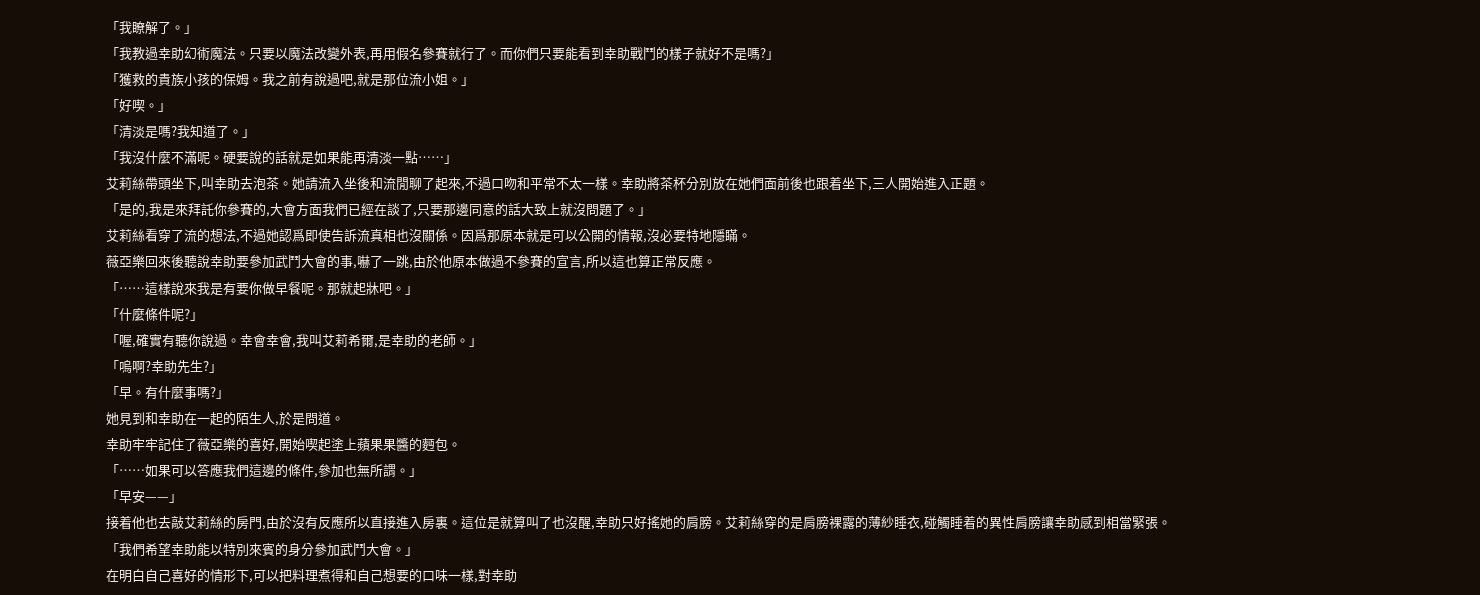「我瞭解了。」
「我教過幸助幻術魔法。只要以魔法改變外表,再用假名參賽就行了。而你們只要能看到幸助戰鬥的樣子就好不是嗎?」
「獲救的貴族小孩的保姆。我之前有說過吧,就是那位流小姐。」
「好喫。」
「清淡是嗎?我知道了。」
「我沒什麼不滿呢。硬要說的話就是如果能再清淡一點……」
艾莉絲帶頭坐下,叫幸助去泡茶。她請流入坐後和流閒聊了起來,不過口吻和平常不太一樣。幸助將茶杯分別放在她們面前後也跟着坐下,三人開始進入正題。
「是的,我是來拜託你參賽的,大會方面我們已經在談了,只要那邊同意的話大致上就沒問題了。」
艾莉絲看穿了流的想法,不過她認爲即使告訴流真相也沒關係。因爲那原本就是可以公開的情報,沒必要特地隱瞞。
薇亞樂回來後聽說幸助要參加武鬥大會的事,嚇了一跳,由於他原本做過不參賽的宣言,所以這也算正常反應。
「……這樣說來我是有要你做早餐呢。那就起牀吧。」
「什麼條件呢?」
「喔,確實有聽你說過。幸會幸會,我叫艾莉希爾,是幸助的老師。」
「嗚啊?幸助先生?」
「早。有什麼事嗎?」
她見到和幸助在一起的陌生人,於是問道。
幸助牢牢記住了薇亞樂的喜好,開始喫起塗上蘋果果醬的麪包。
「……如果可以答應我們這邊的條件,參加也無所謂。」
「早安——」
接着他也去敲艾莉絲的房門,由於沒有反應所以直接進入房裏。這位是就算叫了也沒醒,幸助只好搖她的肩膀。艾莉絲穿的是肩膀裸露的薄紗睡衣,碰觸睡着的異性肩膀讓幸助感到相當緊張。
「我們希望幸助能以特別來賓的身分參加武鬥大會。」
在明白自己喜好的情形下,可以把料理煮得和自己想要的口味一樣,對幸助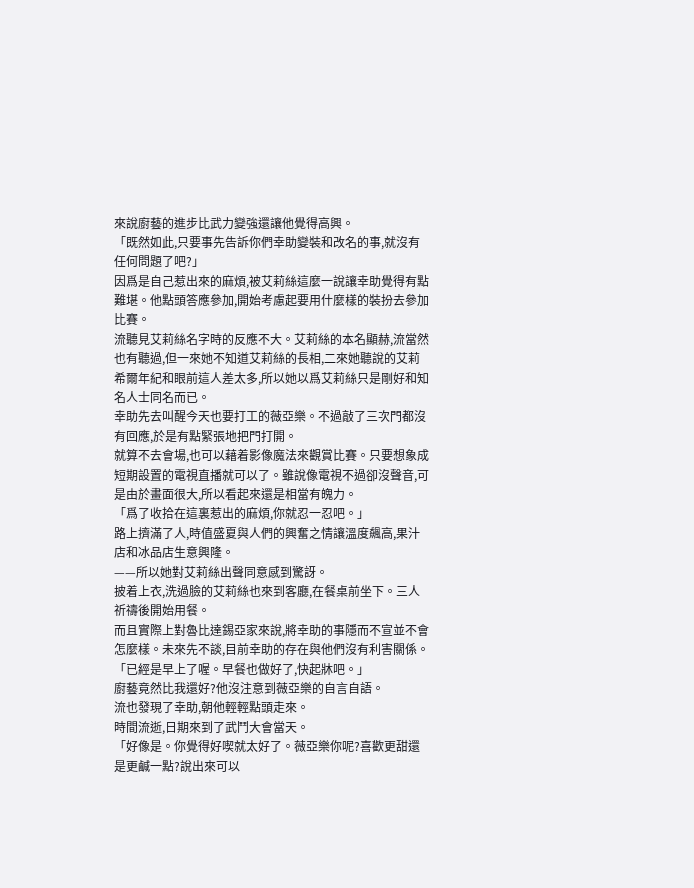來說廚藝的進步比武力變強還讓他覺得高興。
「既然如此,只要事先告訴你們幸助變裝和改名的事,就沒有任何問題了吧?」
因爲是自己惹出來的麻煩,被艾莉絲這麼一說讓幸助覺得有點難堪。他點頭答應參加,開始考慮起要用什麼樣的裝扮去參加比賽。
流聽見艾莉絲名字時的反應不大。艾莉絲的本名顯赫,流當然也有聽過,但一來她不知道艾莉絲的長相,二來她聽說的艾莉希爾年紀和眼前這人差太多,所以她以爲艾莉絲只是剛好和知名人士同名而已。
幸助先去叫醒今天也要打工的薇亞樂。不過敲了三次門都沒有回應,於是有點緊張地把門打開。
就算不去會場,也可以藉着影像魔法來觀賞比賽。只要想象成短期設置的電視直播就可以了。雖說像電視不過卻沒聲音,可是由於畫面很大,所以看起來還是相當有魄力。
「爲了收拾在這裏惹出的麻煩,你就忍一忍吧。」
路上擠滿了人,時值盛夏與人們的興奮之情讓溫度飆高,果汁店和冰品店生意興隆。
——所以她對艾莉絲出聲同意感到驚訝。
披着上衣,洗過臉的艾莉絲也來到客廳,在餐桌前坐下。三人祈禱後開始用餐。
而且實際上對魯比達錫亞家來說,將幸助的事隱而不宣並不會怎麼樣。未來先不談,目前幸助的存在與他們沒有利害關係。
「已經是早上了喔。早餐也做好了,快起牀吧。」
廚藝竟然比我還好?他沒注意到薇亞樂的自言自語。
流也發現了幸助,朝他輕輕點頭走來。
時間流逝,日期來到了武鬥大會當天。
「好像是。你覺得好喫就太好了。薇亞樂你呢?喜歡更甜還是更鹹一點?說出來可以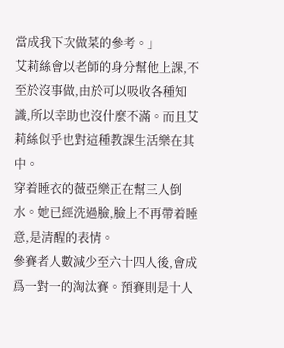當成我下次做菜的參考。」
艾莉絲會以老師的身分幫他上課,不至於沒事做,由於可以吸收各種知識,所以幸助也沒什麼不滿。而且艾莉絲似乎也對這種教課生活樂在其中。
穿着睡衣的薇亞樂正在幫三人倒水。她已經洗過臉,臉上不再帶着睡意,是清醒的表情。
參賽者人數減少至六十四人後,會成爲一對一的淘汰賽。預賽則是十人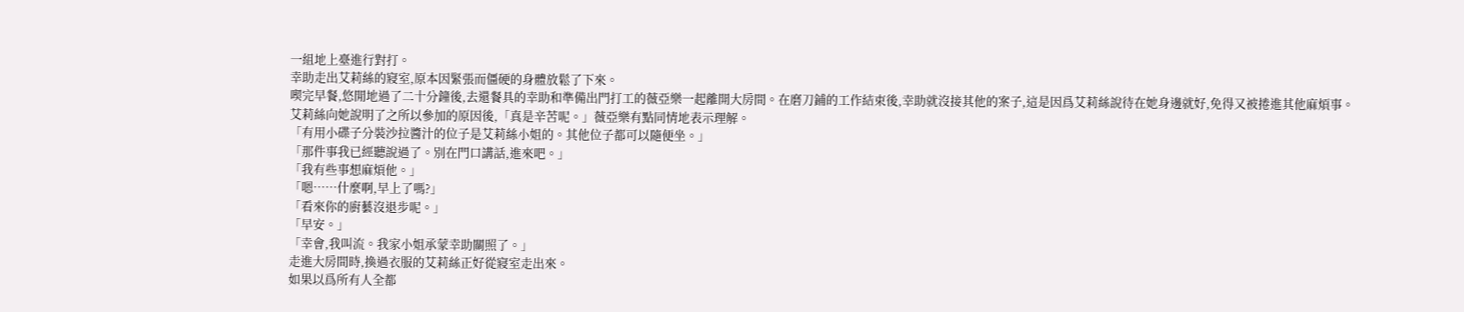一組地上臺進行對打。
幸助走出艾莉絲的寢室,原本因緊張而僵硬的身體放鬆了下來。
喫完早餐,悠閒地過了二十分鐘後,去還餐具的幸助和準備出門打工的薇亞樂一起離開大房間。在磨刀鋪的工作結束後,幸助就沒接其他的案子,這是因爲艾莉絲說待在她身邊就好,免得又被捲進其他麻煩事。
艾莉絲向她說明了之所以參加的原因後,「真是辛苦呢。」薇亞樂有點同情地表示理解。
「有用小碟子分裝沙拉醬汁的位子是艾莉絲小姐的。其他位子都可以隨便坐。」
「那件事我已經聽說過了。別在門口講話,進來吧。」
「我有些事想麻煩他。」
「嗯……什麼啊,早上了嗎?」
「看來你的廚藝沒退步呢。」
「早安。」
「幸會,我叫流。我家小姐承蒙幸助關照了。」
走進大房間時,換過衣服的艾莉絲正好從寢室走出來。
如果以爲所有人全都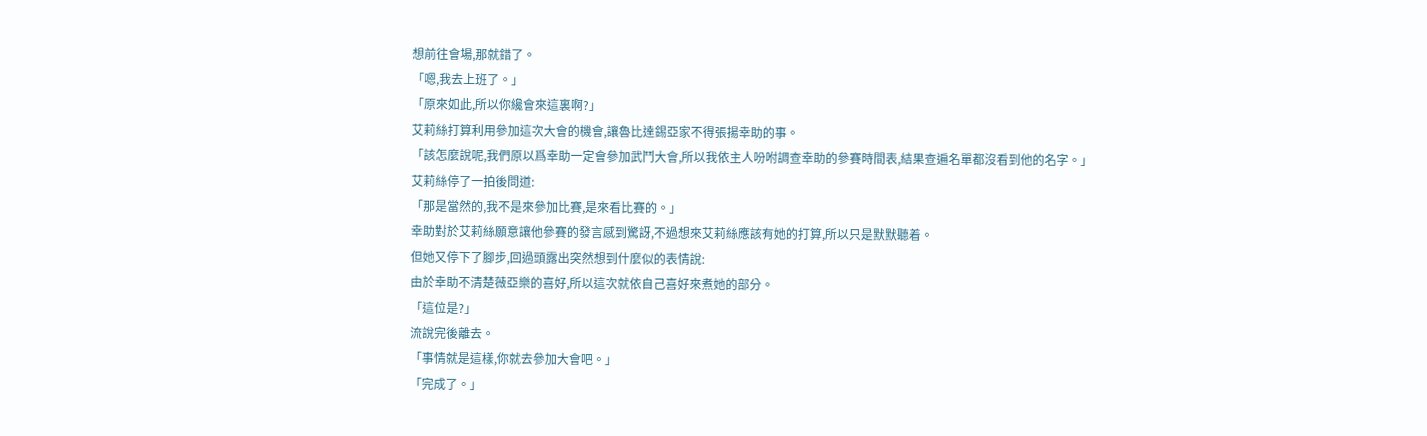想前往會場,那就錯了。
「嗯,我去上班了。」
「原來如此,所以你纔會來這裏啊?」
艾莉絲打算利用參加這次大會的機會,讓魯比達錫亞家不得張揚幸助的事。
「該怎麼說呢,我們原以爲幸助一定會參加武鬥大會,所以我依主人吩咐調查幸助的參賽時間表,結果查遍名單都沒看到他的名字。」
艾莉絲停了一拍後問道:
「那是當然的,我不是來參加比賽,是來看比賽的。」
幸助對於艾莉絲願意讓他參賽的發言感到驚訝,不過想來艾莉絲應該有她的打算,所以只是默默聽着。
但她又停下了腳步,回過頭露出突然想到什麼似的表情說:
由於幸助不清楚薇亞樂的喜好,所以這次就依自己喜好來煮她的部分。
「這位是?」
流說完後離去。
「事情就是這樣,你就去參加大會吧。」
「完成了。」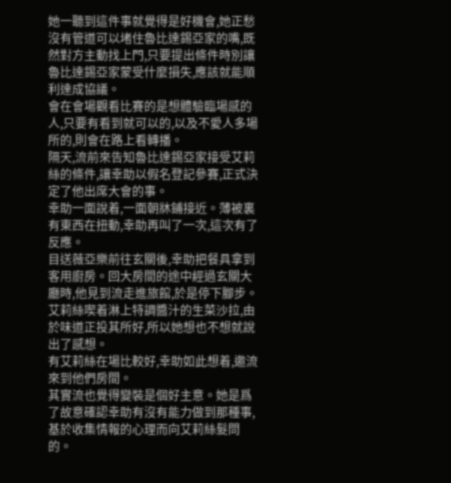她一聽到這件事就覺得是好機會,她正愁沒有管道可以堵住魯比達錫亞家的嘴,既然對方主動找上門,只要提出條件時別讓魯比達錫亞家蒙受什麼損失,應該就能順利達成協議。
會在會場觀看比賽的是想體驗臨場感的人,只要有看到就可以的,以及不愛人多場所的,則會在路上看轉播。
隔天,流前來告知魯比達錫亞家接受艾莉絲的條件,讓幸助以假名登記參賽,正式決定了他出席大會的事。
幸助一面說着,一面朝牀鋪接近。薄被裏有東西在扭動,幸助再叫了一次,這次有了反應。
目送薇亞樂前往玄關後,幸助把餐具拿到客用廚房。回大房間的途中經過玄關大廳時,他見到流走進旅館,於是停下腳步。
艾莉絲喫着淋上特調醬汁的生菜沙拉,由於味道正投其所好,所以她想也不想就說出了感想。
有艾莉絲在場比較好,幸助如此想着,邀流來到他們房間。
其實流也覺得變裝是個好主意。她是爲了故意確認幸助有沒有能力做到那種事,基於收集情報的心理而向艾莉絲髮問的。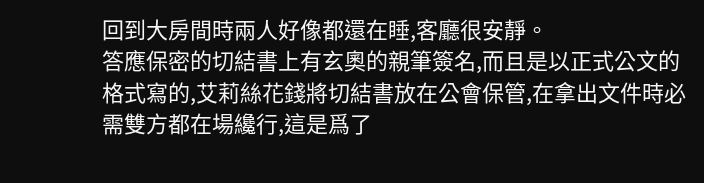回到大房間時兩人好像都還在睡,客廳很安靜。
答應保密的切結書上有玄奧的親筆簽名,而且是以正式公文的格式寫的,艾莉絲花錢將切結書放在公會保管,在拿出文件時必需雙方都在場纔行,這是爲了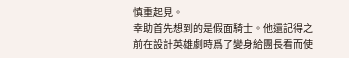慎重起見。
幸助首先想到的是假面騎士。他還記得之前在設計英雄劇時爲了變身給團長看而使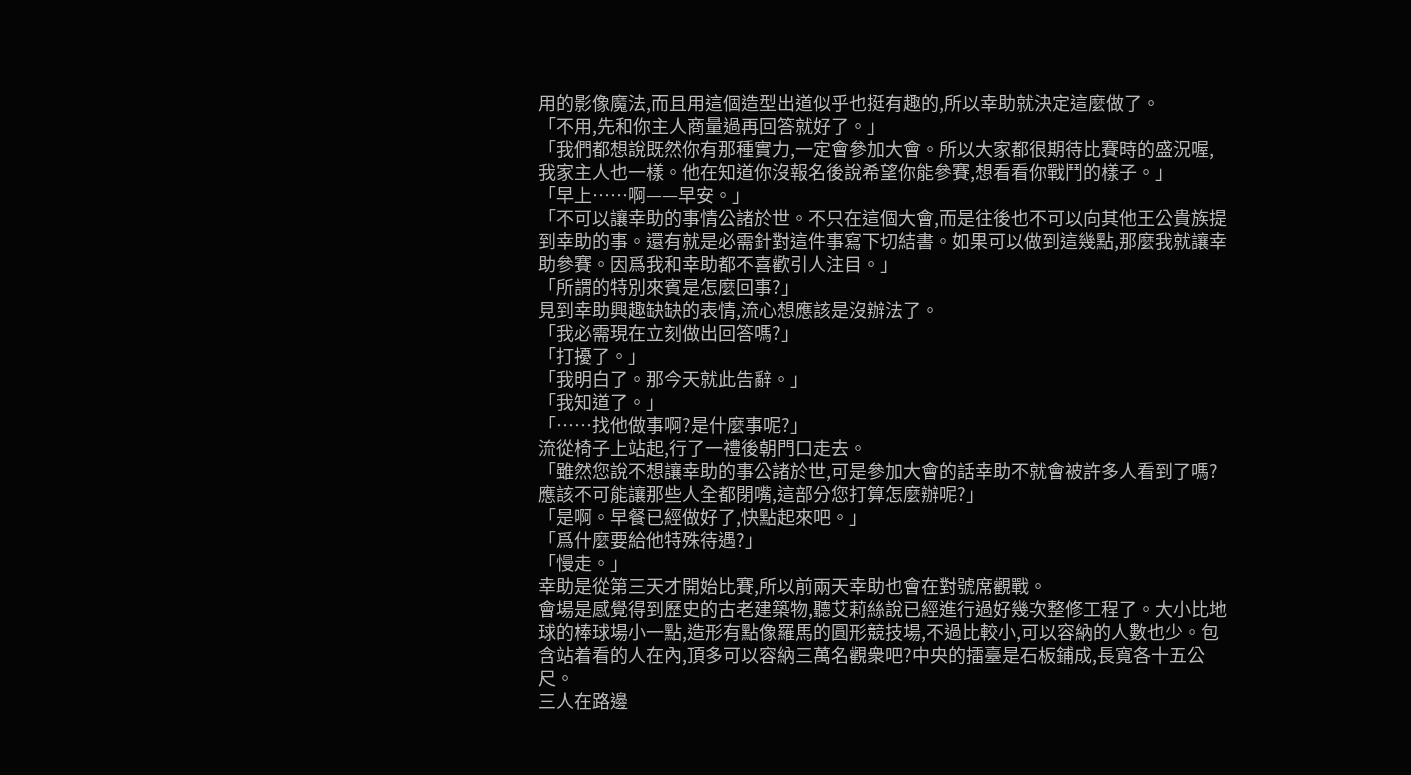用的影像魔法,而且用這個造型出道似乎也挺有趣的,所以幸助就決定這麼做了。
「不用,先和你主人商量過再回答就好了。」
「我們都想說既然你有那種實力,一定會參加大會。所以大家都很期待比賽時的盛況喔,我家主人也一樣。他在知道你沒報名後說希望你能參賽,想看看你戰鬥的樣子。」
「早上……啊——早安。」
「不可以讓幸助的事情公諸於世。不只在這個大會,而是往後也不可以向其他王公貴族提到幸助的事。還有就是必需針對這件事寫下切結書。如果可以做到這幾點,那麼我就讓幸助參賽。因爲我和幸助都不喜歡引人注目。」
「所謂的特別來賓是怎麼回事?」
見到幸助興趣缺缺的表情,流心想應該是沒辦法了。
「我必需現在立刻做出回答嗎?」
「打擾了。」
「我明白了。那今天就此告辭。」
「我知道了。」
「……找他做事啊?是什麼事呢?」
流從椅子上站起,行了一禮後朝門口走去。
「雖然您說不想讓幸助的事公諸於世,可是參加大會的話幸助不就會被許多人看到了嗎?應該不可能讓那些人全都閉嘴,這部分您打算怎麼辦呢?」
「是啊。早餐已經做好了,快點起來吧。」
「爲什麼要給他特殊待遇?」
「慢走。」
幸助是從第三天才開始比賽,所以前兩天幸助也會在對號席觀戰。
會場是感覺得到歷史的古老建築物,聽艾莉絲說已經進行過好幾次整修工程了。大小比地球的棒球場小一點,造形有點像羅馬的圓形競技場,不過比較小,可以容納的人數也少。包含站着看的人在內,頂多可以容納三萬名觀衆吧?中央的擂臺是石板鋪成,長寬各十五公尺。
三人在路邊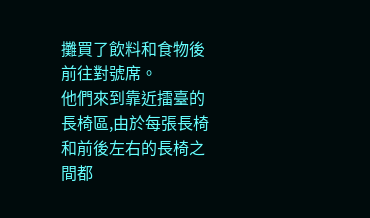攤買了飲料和食物後前往對號席。
他們來到靠近擂臺的長椅區,由於每張長椅和前後左右的長椅之間都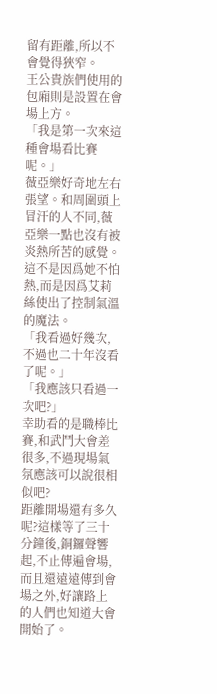留有距離,所以不會覺得狹窄。
王公貴族們使用的包廂則是設置在會場上方。
「我是第一次來這種會場看比賽呢。」
薇亞樂好奇地左右張望。和周圍頭上冒汗的人不同,薇亞樂一點也沒有被炎熱所苦的感覺。這不是因爲她不怕熱,而是因爲艾莉絲使出了控制氣溫的魔法。
「我看過好幾次,不過也二十年沒看了呢。」
「我應該只看過一次吧?」
幸助看的是職棒比賽,和武鬥大會差很多,不過現場氣氛應該可以說很相似吧?
距離開場還有多久呢?這樣等了三十分鐘後,銅鑼聲響起,不止傳遍會場,而且還遠遠傳到會場之外,好讓路上的人們也知道大會開始了。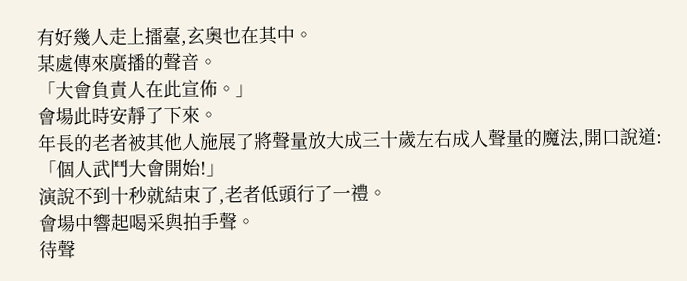有好幾人走上擂臺,玄奧也在其中。
某處傳來廣播的聲音。
「大會負責人在此宣佈。」
會場此時安靜了下來。
年長的老者被其他人施展了將聲量放大成三十歲左右成人聲量的魔法,開口說道:
「個人武鬥大會開始!」
演說不到十秒就結束了,老者低頭行了一禮。
會場中響起喝采與拍手聲。
待聲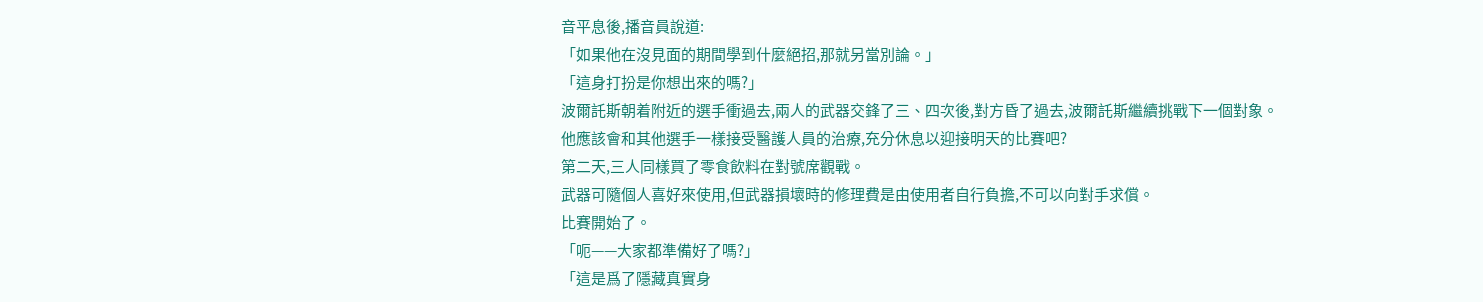音平息後,播音員說道:
「如果他在沒見面的期間學到什麼絕招,那就另當別論。」
「這身打扮是你想出來的嗎?」
波爾託斯朝着附近的選手衝過去,兩人的武器交鋒了三、四次後,對方昏了過去,波爾託斯繼續挑戰下一個對象。
他應該會和其他選手一樣接受醫護人員的治療,充分休息以迎接明天的比賽吧?
第二天,三人同樣買了零食飲料在對號席觀戰。
武器可隨個人喜好來使用,但武器損壞時的修理費是由使用者自行負擔,不可以向對手求償。
比賽開始了。
「呃——大家都準備好了嗎?」
「這是爲了隱藏真實身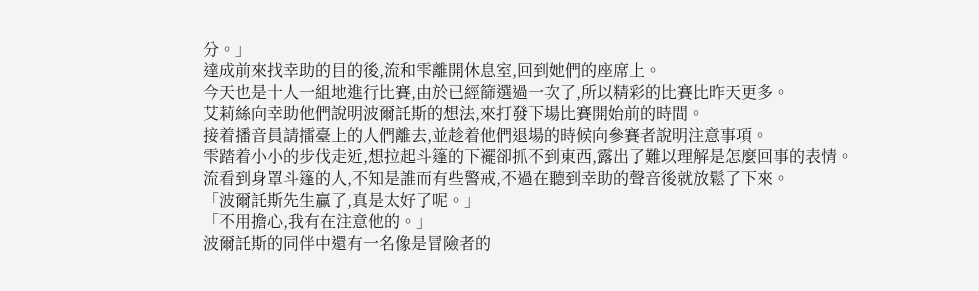分。」
達成前來找幸助的目的後,流和雫離開休息室,回到她們的座席上。
今天也是十人一組地進行比賽,由於已經篩選過一次了,所以精彩的比賽比昨天更多。
艾莉絲向幸助他們說明波爾託斯的想法,來打發下場比賽開始前的時間。
接着播音員請擂臺上的人們離去,並趁着他們退場的時候向參賽者說明注意事項。
雫踏着小小的步伐走近,想拉起斗篷的下襬卻抓不到東西,露出了難以理解是怎麼回事的表情。
流看到身罩斗篷的人,不知是誰而有些警戒,不過在聽到幸助的聲音後就放鬆了下來。
「波爾託斯先生贏了,真是太好了呢。」
「不用擔心,我有在注意他的。」
波爾託斯的同伴中還有一名像是冒險者的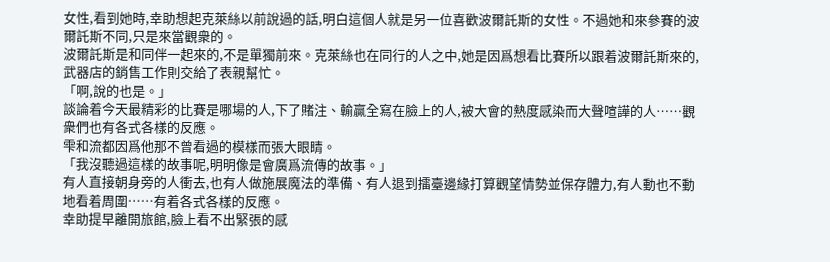女性,看到她時,幸助想起克萊絲以前說過的話,明白這個人就是另一位喜歡波爾託斯的女性。不過她和來參賽的波爾託斯不同,只是來當觀衆的。
波爾託斯是和同伴一起來的,不是單獨前來。克萊絲也在同行的人之中,她是因爲想看比賽所以跟着波爾託斯來的,武器店的銷售工作則交給了表親幫忙。
「啊,說的也是。」
談論着今天最精彩的比賽是哪場的人,下了賭注、輸贏全寫在臉上的人,被大會的熱度感染而大聲喧譁的人……觀衆們也有各式各樣的反應。
雫和流都因爲他那不曾看過的模樣而張大眼睛。
「我沒聽過這樣的故事呢,明明像是會廣爲流傳的故事。」
有人直接朝身旁的人衝去,也有人做施展魔法的準備、有人退到擂臺邊緣打算觀望情勢並保存體力,有人動也不動地看着周圍……有着各式各樣的反應。
幸助提早離開旅館,臉上看不出緊張的感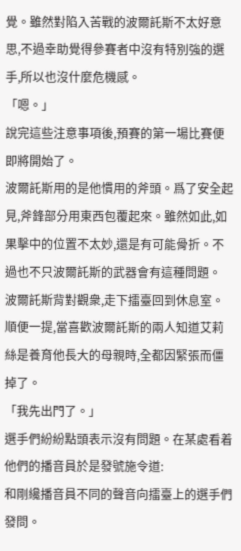覺。雖然對陷入苦戰的波爾託斯不太好意思,不過幸助覺得參賽者中沒有特別強的選手,所以也沒什麼危機感。
「嗯。」
說完這些注意事項後,預賽的第一場比賽便即將開始了。
波爾託斯用的是他慣用的斧頭。爲了安全起見,斧鋒部分用東西包覆起來。雖然如此,如果擊中的位置不太妙,還是有可能骨折。不過也不只波爾託斯的武器會有這種問題。
波爾託斯背對觀衆,走下擂臺回到休息室。
順便一提,當喜歡波爾託斯的兩人知道艾莉絲是養育他長大的母親時,全都因緊張而僵掉了。
「我先出門了。」
選手們紛紛點頭表示沒有問題。在某處看着他們的播音員於是發號施令道:
和剛纔播音員不同的聲音向擂臺上的選手們發問。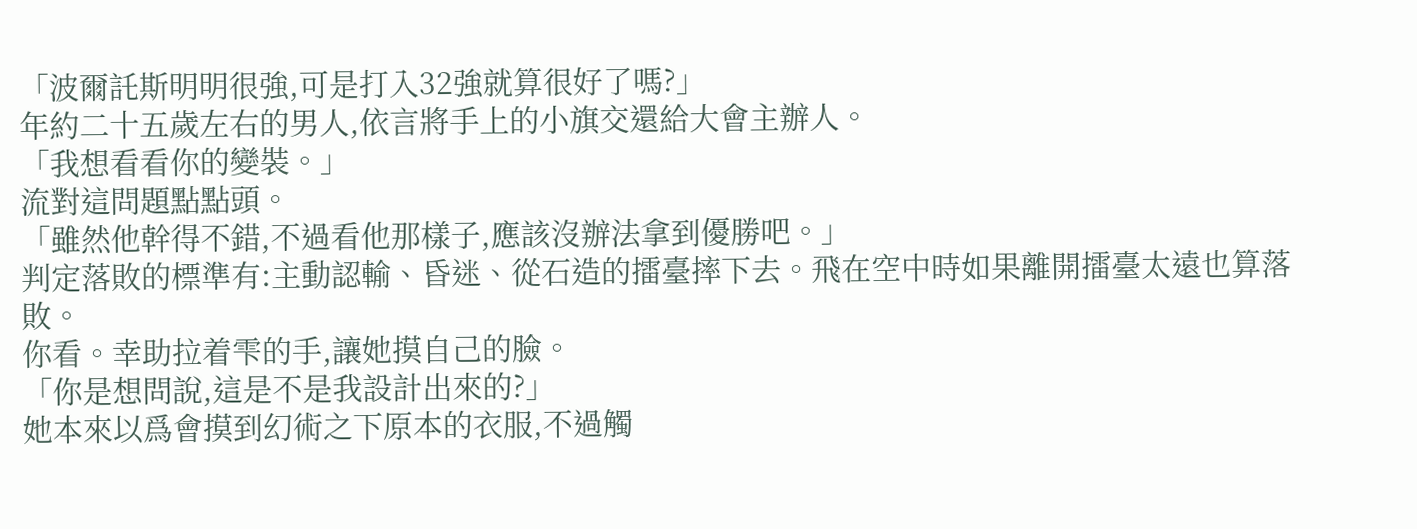「波爾託斯明明很強,可是打入32強就算很好了嗎?」
年約二十五歲左右的男人,依言將手上的小旗交還給大會主辦人。
「我想看看你的變裝。」
流對這問題點點頭。
「雖然他幹得不錯,不過看他那樣子,應該沒辦法拿到優勝吧。」
判定落敗的標準有:主動認輸、昏迷、從石造的擂臺摔下去。飛在空中時如果離開擂臺太遠也算落敗。
你看。幸助拉着雫的手,讓她摸自己的臉。
「你是想問說,這是不是我設計出來的?」
她本來以爲會摸到幻術之下原本的衣服,不過觸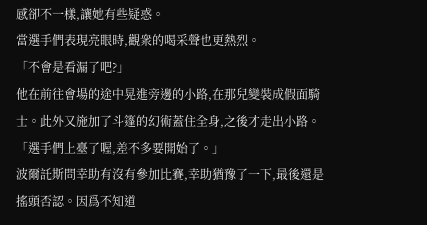感卻不一樣,讓她有些疑惑。
當選手們表現亮眼時,觀衆的喝采聲也更熱烈。
「不會是看漏了吧?」
他在前往會場的途中晃進旁邊的小路,在那兒變裝成假面騎士。此外又施加了斗篷的幻術蓋住全身,之後才走出小路。
「選手們上臺了喔,差不多要開始了。」
波爾託斯問幸助有沒有參加比賽,幸助猶豫了一下,最後還是搖頭否認。因爲不知道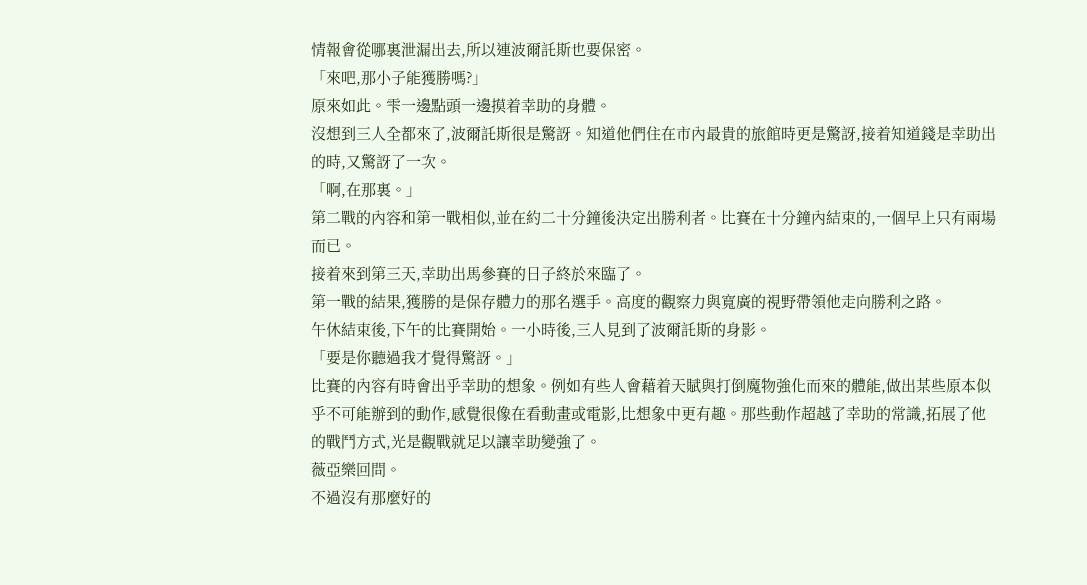情報會從哪裏泄漏出去,所以連波爾託斯也要保密。
「來吧,那小子能獲勝嗎?」
原來如此。雫一邊點頭一邊摸着幸助的身體。
沒想到三人全都來了,波爾託斯很是驚訝。知道他們住在市內最貴的旅館時更是驚訝,接着知道錢是幸助出的時,又驚訝了一次。
「啊,在那裏。」
第二戰的內容和第一戰相似,並在約二十分鐘後決定出勝利者。比賽在十分鐘內結束的,一個早上只有兩場而已。
接着來到第三天,幸助出馬參賽的日子終於來臨了。
第一戰的結果,獲勝的是保存體力的那名選手。高度的觀察力與寬廣的視野帶領他走向勝利之路。
午休結束後,下午的比賽開始。一小時後,三人見到了波爾託斯的身影。
「要是你聽過我才覺得驚訝。」
比賽的內容有時會出乎幸助的想象。例如有些人會藉着天賦與打倒魔物強化而來的體能,做出某些原本似乎不可能辦到的動作,感覺很像在看動畫或電影,比想象中更有趣。那些動作超越了幸助的常識,拓展了他的戰鬥方式,光是觀戰就足以讓幸助變強了。
薇亞樂回問。
不過沒有那麼好的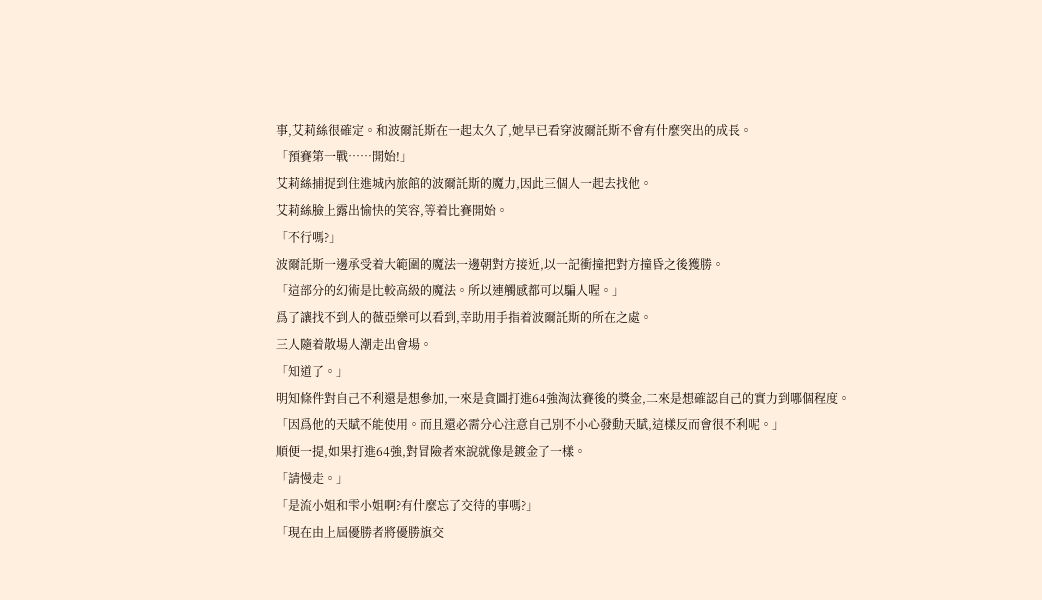事,艾莉絲很確定。和波爾託斯在一起太久了,她早已看穿波爾託斯不會有什麼突出的成長。
「預賽第一戰……開始!」
艾莉絲捕捉到住進城內旅館的波爾託斯的魔力,因此三個人一起去找他。
艾莉絲臉上露出愉快的笑容,等着比賽開始。
「不行嗎?」
波爾託斯一邊承受着大範圍的魔法一邊朝對方接近,以一記衝撞把對方撞昏之後獲勝。
「這部分的幻術是比較高級的魔法。所以連觸感都可以騙人喔。」
爲了讓找不到人的薇亞樂可以看到,幸助用手指着波爾託斯的所在之處。
三人隨着散場人潮走出會場。
「知道了。」
明知條件對自己不利還是想參加,一來是貪圖打進64強淘汰賽後的獎金,二來是想確認自己的實力到哪個程度。
「因爲他的天賦不能使用。而且還必需分心注意自己別不小心發動天賦,這樣反而會很不利呢。」
順便一提,如果打進64強,對冒險者來說就像是鍍金了一樣。
「請慢走。」
「是流小姐和雫小姐啊?有什麼忘了交待的事嗎?」
「現在由上屆優勝者將優勝旗交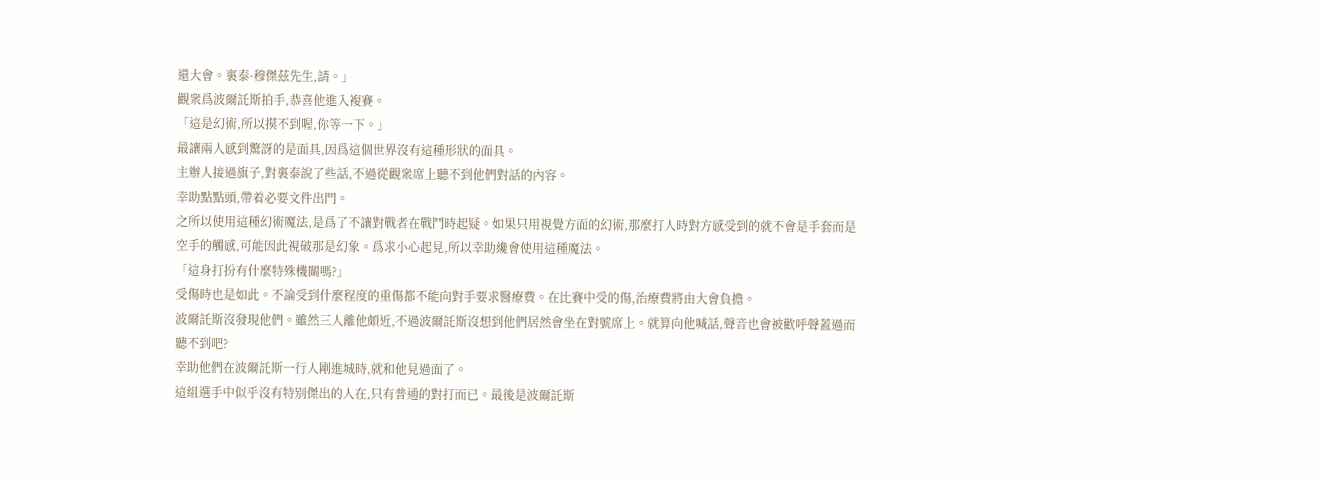還大會。裏泰·穆傑茲先生,請。」
觀衆爲波爾託斯拍手,恭喜他進入複賽。
「這是幻術,所以摸不到喔,你等一下。」
最讓兩人感到驚訝的是面具,因爲這個世界沒有這種形狀的面具。
主辦人接過旗子,對裏泰說了些話,不過從觀衆席上聽不到他們對話的內容。
幸助點點頭,帶着必要文件出門。
之所以使用這種幻術魔法,是爲了不讓對戰者在戰鬥時起疑。如果只用視覺方面的幻術,那麼打人時對方感受到的就不會是手套而是空手的觸感,可能因此視破那是幻象。爲求小心起見,所以幸助纔會使用這種魔法。
「這身打扮有什麼特殊機關嗎?」
受傷時也是如此。不論受到什麼程度的重傷都不能向對手要求醫療費。在比賽中受的傷,治療費將由大會負擔。
波爾託斯沒發現他們。雖然三人離他頗近,不過波爾託斯沒想到他們居然會坐在對號席上。就算向他喊話,聲音也會被歡呼聲蓋過而聽不到吧?
幸助他們在波爾託斯一行人剛進城時,就和他見過面了。
這組選手中似乎沒有特別傑出的人在,只有普通的對打而已。最後是波爾託斯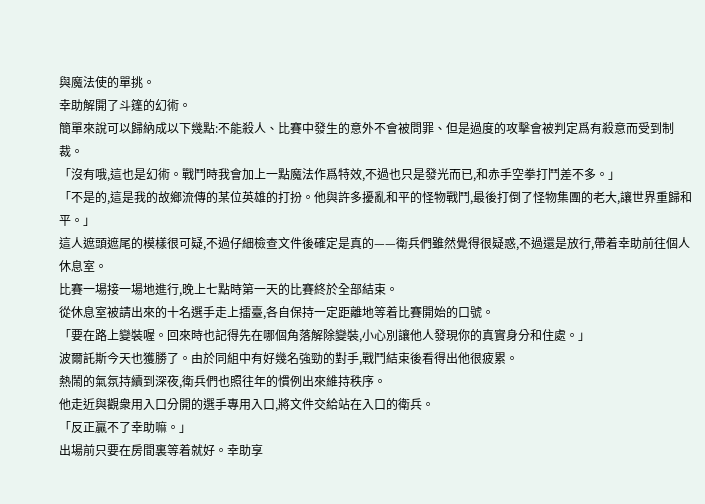與魔法使的單挑。
幸助解開了斗篷的幻術。
簡單來說可以歸納成以下幾點:不能殺人、比賽中發生的意外不會被問罪、但是過度的攻擊會被判定爲有殺意而受到制裁。
「沒有哦,這也是幻術。戰鬥時我會加上一點魔法作爲特效,不過也只是發光而已,和赤手空拳打鬥差不多。」
「不是的,這是我的故鄉流傳的某位英雄的打扮。他與許多擾亂和平的怪物戰鬥,最後打倒了怪物集團的老大,讓世界重歸和平。」
這人遮頭遮尾的模樣很可疑,不過仔細檢查文件後確定是真的——衛兵們雖然覺得很疑惑,不過還是放行,帶着幸助前往個人休息室。
比賽一場接一場地進行,晚上七點時第一天的比賽終於全部結束。
從休息室被請出來的十名選手走上擂臺,各自保持一定距離地等着比賽開始的口號。
「要在路上變裝喔。回來時也記得先在哪個角落解除變裝,小心別讓他人發現你的真實身分和住處。」
波爾託斯今天也獲勝了。由於同組中有好幾名強勁的對手,戰鬥結束後看得出他很疲累。
熱鬧的氣氛持續到深夜,衛兵們也照往年的慣例出來維持秩序。
他走近與觀衆用入口分開的選手專用入口,將文件交給站在入口的衛兵。
「反正贏不了幸助嘛。」
出場前只要在房間裏等着就好。幸助享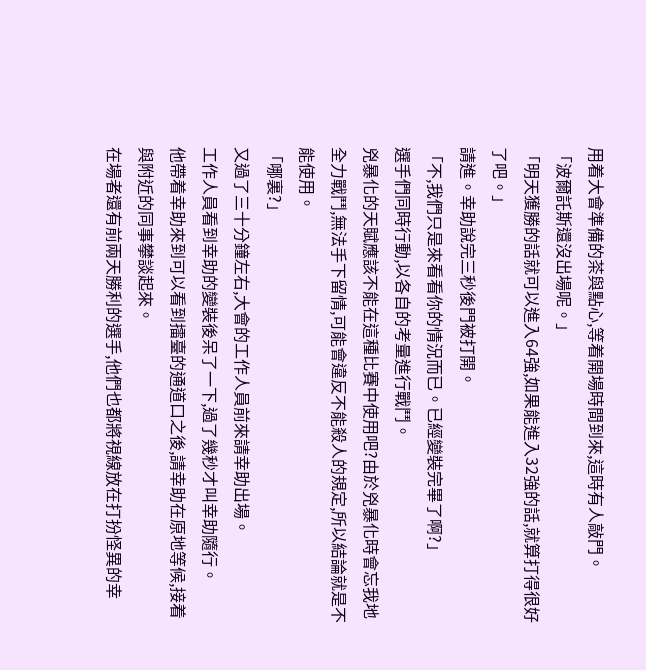用着大會準備的茶與點心,等着開場時間到來,這時有人敲門。
「波爾託斯還沒出場呢。」
「明天獲勝的話就可以進入64強,如果能進入32強的話,就算打得很好了吧。」
請進。幸助說完三秒後門被打開。
「不,我們只是來看看你的情況而已。已經變裝完畢了啊?」
選手們同時行動,以各自的考量進行戰鬥。
兇暴化的天賦應該不能在這種比賽中使用吧?由於兇暴化時會忘我地全力戰鬥,無法手下留情,可能會違反不能殺人的規定,所以結論就是不能使用。
「哪裏?」
又過了三十分鐘左右,大會的工作人員前來請幸助出場。
工作人員看到幸助的變裝後呆了一下,過了幾秒才叫幸助隨行。
他帶着幸助來到可以看到擂臺的通道口之後,請幸助在原地等候,接着與附近的同事攀談起來。
在場者還有前兩天勝利的選手,他們也都將視線放在打扮怪異的幸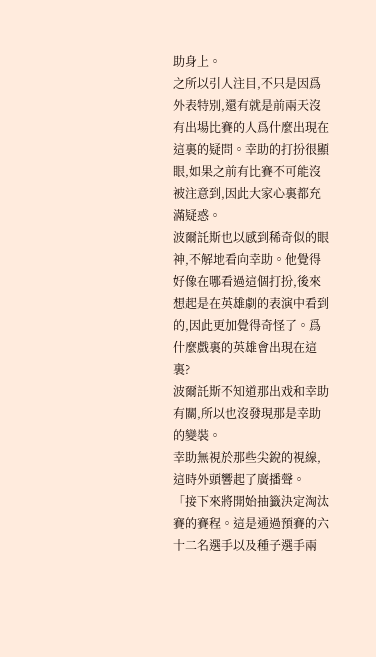助身上。
之所以引人注目,不只是因爲外表特別,還有就是前兩天沒有出場比賽的人爲什麼出現在這裏的疑問。幸助的打扮很顯眼,如果之前有比賽不可能沒被注意到,因此大家心裏都充滿疑惑。
波爾託斯也以感到稀奇似的眼神,不解地看向幸助。他覺得好像在哪看過這個打扮,後來想起是在英雄劇的表演中看到的,因此更加覺得奇怪了。爲什麼戲裏的英雄會出現在這裏?
波爾託斯不知道那出戏和幸助有關,所以也沒發現那是幸助的變裝。
幸助無視於那些尖銳的視線,這時外頭響起了廣播聲。
「接下來將開始抽籤決定淘汰賽的賽程。這是通過預賽的六十二名選手以及種子選手兩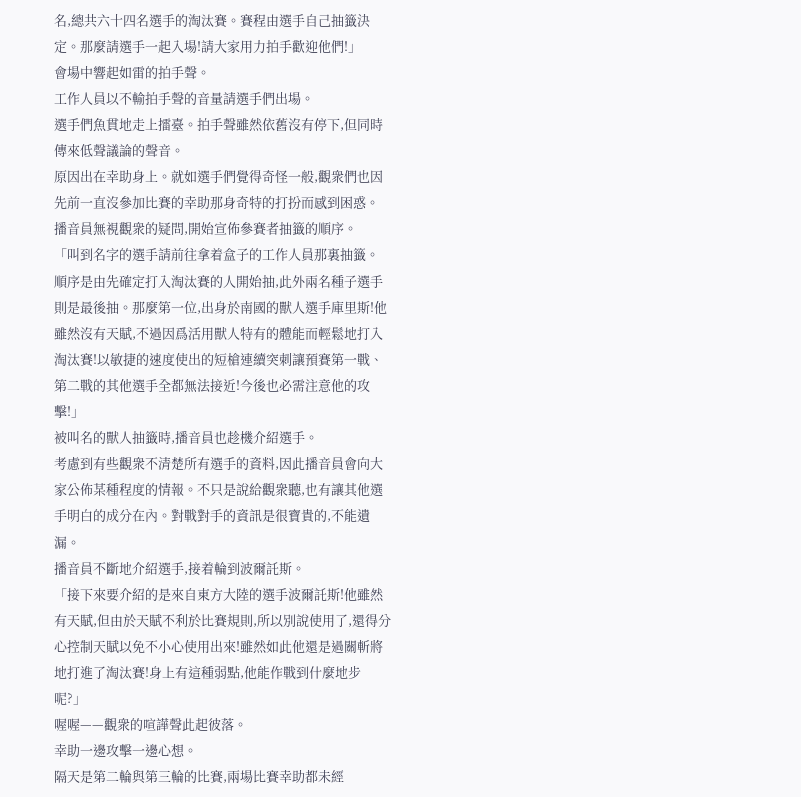名,總共六十四名選手的淘汰賽。賽程由選手自己抽籤決定。那麼請選手一起入場!請大家用力拍手歡迎他們!」
會場中響起如雷的拍手聲。
工作人員以不輸拍手聲的音量請選手們出場。
選手們魚貫地走上擂臺。拍手聲雖然依舊沒有停下,但同時傳來低聲議論的聲音。
原因出在幸助身上。就如選手們覺得奇怪一般,觀衆們也因先前一直沒參加比賽的幸助那身奇特的打扮而感到困惑。
播音員無視觀衆的疑問,開始宣佈參賽者抽籤的順序。
「叫到名字的選手請前往拿着盒子的工作人員那裏抽籤。順序是由先確定打入淘汰賽的人開始抽,此外兩名種子選手則是最後抽。那麼第一位,出身於南國的獸人選手庫里斯!他雖然沒有天賦,不過因爲活用獸人特有的體能而輕鬆地打入淘汰賽!以敏捷的速度使出的短槍連續突刺讓預賽第一戰、第二戰的其他選手全都無法接近!今後也必需注意他的攻擊!」
被叫名的獸人抽籤時,播音員也趁機介紹選手。
考慮到有些觀衆不清楚所有選手的資料,因此播音員會向大家公佈某種程度的情報。不只是說給觀衆聽,也有讓其他選手明白的成分在內。對戰對手的資訊是很寶貴的,不能遺漏。
播音員不斷地介紹選手,接着輪到波爾託斯。
「接下來要介紹的是來自東方大陸的選手波爾託斯!他雖然有天賦,但由於天賦不利於比賽規則,所以別說使用了,還得分心控制天賦以免不小心使用出來!雖然如此他還是過關斬將地打進了淘汰賽!身上有這種弱點,他能作戰到什麼地步呢?」
喔喔——觀衆的喧譁聲此起彼落。
幸助一邊攻擊一邊心想。
隔天是第二輪與第三輪的比賽,兩場比賽幸助都未經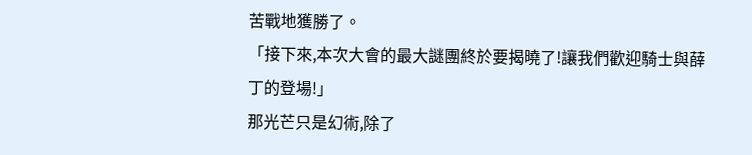苦戰地獲勝了。
「接下來,本次大會的最大謎團終於要揭曉了!讓我們歡迎騎士與薛丁的登場!」
那光芒只是幻術,除了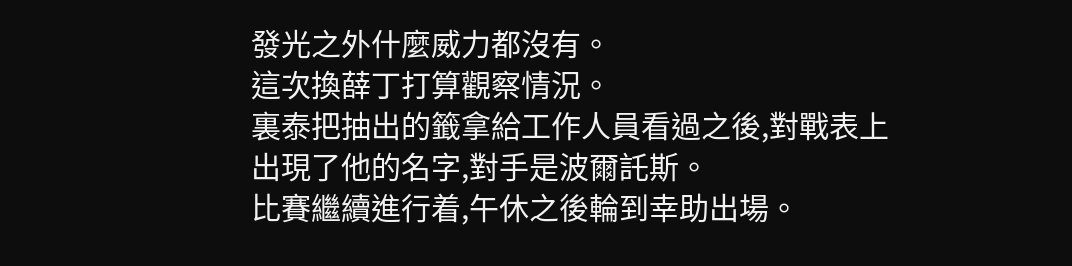發光之外什麼威力都沒有。
這次換薛丁打算觀察情況。
裏泰把抽出的籤拿給工作人員看過之後,對戰表上出現了他的名字,對手是波爾託斯。
比賽繼續進行着,午休之後輪到幸助出場。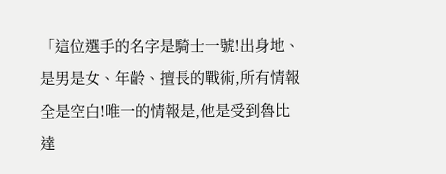「這位選手的名字是騎士一號!出身地、是男是女、年齡、擅長的戰術,所有情報全是空白!唯一的情報是,他是受到魯比達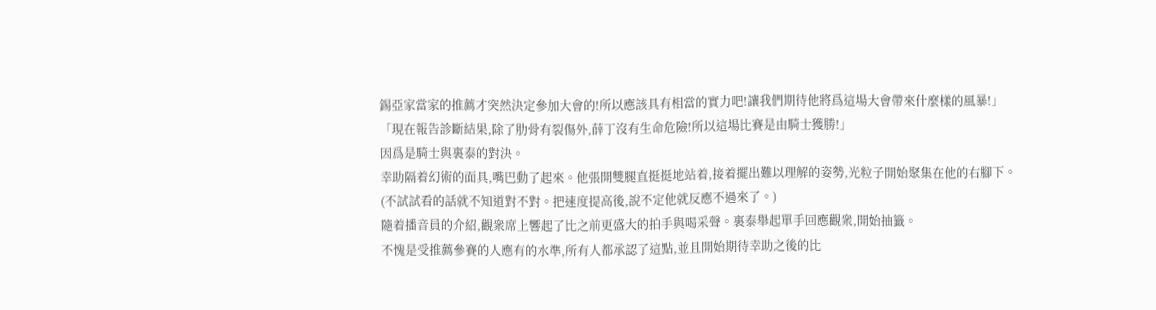錫亞家當家的推薦才突然決定參加大會的!所以應該具有相當的實力吧!讓我們期待他將爲這場大會帶來什麼樣的風暴!」
「現在報告診斷結果,除了肋骨有裂傷外,薛丁沒有生命危險!所以這場比賽是由騎士獲勝!」
因爲是騎士與裏泰的對決。
幸助隔着幻術的面具,嘴巴動了起來。他張開雙腿直挺挺地站着,接着擺出難以理解的姿勢,光粒子開始聚集在他的右腳下。
(不試試看的話就不知道對不對。把速度提高後,說不定他就反應不過來了。)
隨着播音員的介紹,觀衆席上響起了比之前更盛大的拍手與喝采聲。裏泰舉起單手回應觀衆,開始抽籤。
不愧是受推薦參賽的人應有的水準,所有人都承認了這點,並且開始期待幸助之後的比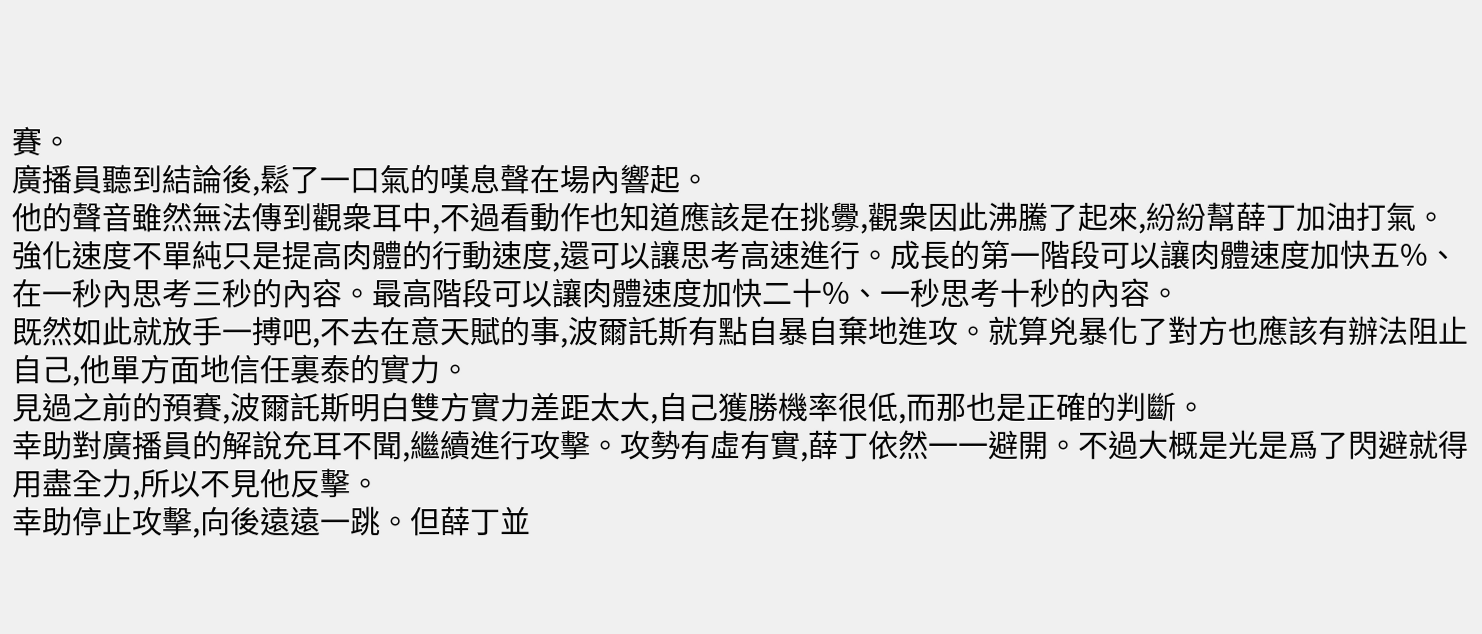賽。
廣播員聽到結論後,鬆了一口氣的嘆息聲在場內響起。
他的聲音雖然無法傳到觀衆耳中,不過看動作也知道應該是在挑釁,觀衆因此沸騰了起來,紛紛幫薛丁加油打氣。
強化速度不單純只是提高肉體的行動速度,還可以讓思考高速進行。成長的第一階段可以讓肉體速度加快五%、在一秒內思考三秒的內容。最高階段可以讓肉體速度加快二十%、一秒思考十秒的內容。
既然如此就放手一搏吧,不去在意天賦的事,波爾託斯有點自暴自棄地進攻。就算兇暴化了對方也應該有辦法阻止自己,他單方面地信任裏泰的實力。
見過之前的預賽,波爾託斯明白雙方實力差距太大,自己獲勝機率很低,而那也是正確的判斷。
幸助對廣播員的解說充耳不聞,繼續進行攻擊。攻勢有虛有實,薛丁依然一一避開。不過大概是光是爲了閃避就得用盡全力,所以不見他反擊。
幸助停止攻擊,向後遠遠一跳。但薛丁並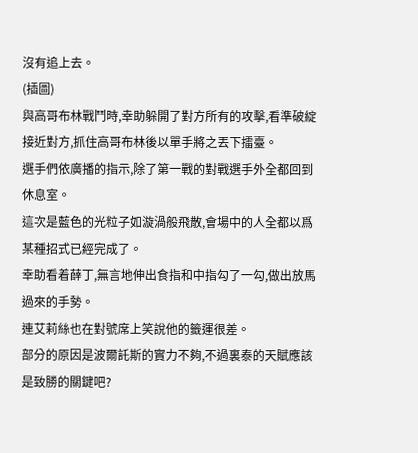沒有追上去。
(插圖)
與高哥布林戰鬥時,幸助躲開了對方所有的攻擊,看準破綻接近對方,抓住高哥布林後以單手將之丟下擂臺。
選手們依廣播的指示,除了第一戰的對戰選手外全都回到休息室。
這次是藍色的光粒子如漩渦般飛散,會場中的人全都以爲某種招式已經完成了。
幸助看着薛丁,無言地伸出食指和中指勾了一勾,做出放馬過來的手勢。
連艾莉絲也在對號席上笑說他的籤運很差。
部分的原因是波爾託斯的實力不夠,不過裏泰的天賦應該是致勝的關鍵吧?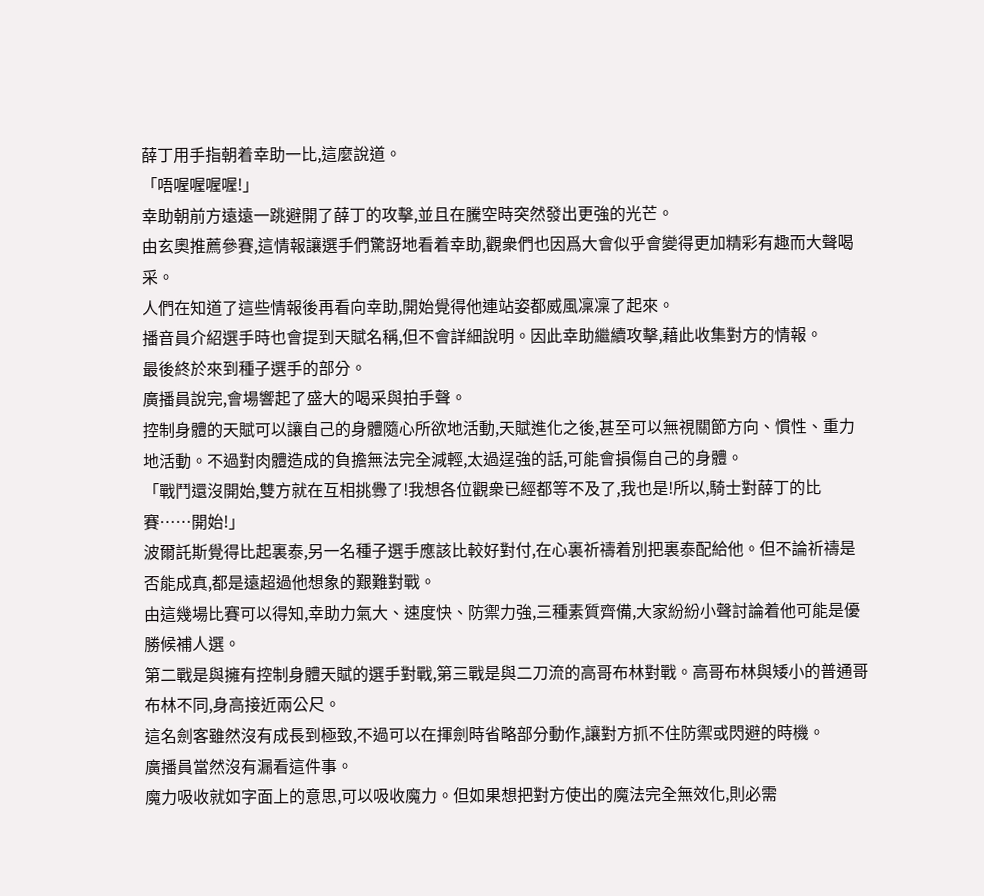薛丁用手指朝着幸助一比,這麼說道。
「唔喔喔喔喔!」
幸助朝前方遠遠一跳避開了薛丁的攻擊,並且在騰空時突然發出更強的光芒。
由玄奧推薦參賽,這情報讓選手們驚訝地看着幸助,觀衆們也因爲大會似乎會變得更加精彩有趣而大聲喝采。
人們在知道了這些情報後再看向幸助,開始覺得他連站姿都威風凜凜了起來。
播音員介紹選手時也會提到天賦名稱,但不會詳細說明。因此幸助繼續攻擊,藉此收集對方的情報。
最後終於來到種子選手的部分。
廣播員說完,會場響起了盛大的喝采與拍手聲。
控制身體的天賦可以讓自己的身體隨心所欲地活動,天賦進化之後,甚至可以無視關節方向、慣性、重力地活動。不過對肉體造成的負擔無法完全減輕,太過逞強的話,可能會損傷自己的身體。
「戰鬥還沒開始,雙方就在互相挑釁了!我想各位觀衆已經都等不及了,我也是!所以,騎士對薛丁的比賽……開始!」
波爾託斯覺得比起裏泰,另一名種子選手應該比較好對付,在心裏祈禱着別把裏泰配給他。但不論祈禱是否能成真,都是遠超過他想象的艱難對戰。
由這幾場比賽可以得知,幸助力氣大、速度快、防禦力強,三種素質齊備,大家紛紛小聲討論着他可能是優勝候補人選。
第二戰是與擁有控制身體天賦的選手對戰,第三戰是與二刀流的高哥布林對戰。高哥布林與矮小的普通哥布林不同,身高接近兩公尺。
這名劍客雖然沒有成長到極致,不過可以在揮劍時省略部分動作,讓對方抓不住防禦或閃避的時機。
廣播員當然沒有漏看這件事。
魔力吸收就如字面上的意思,可以吸收魔力。但如果想把對方使出的魔法完全無效化,則必需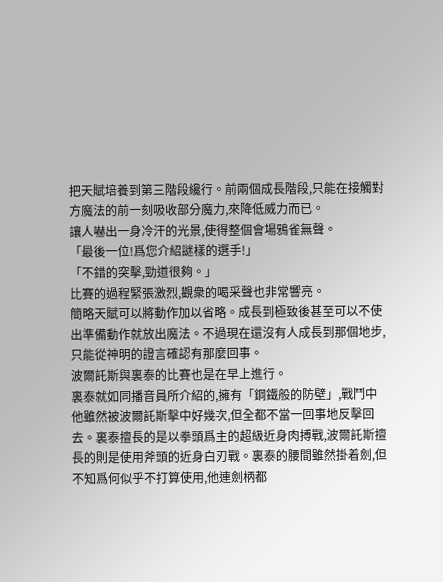把天賦培養到第三階段纔行。前兩個成長階段,只能在接觸對方魔法的前一刻吸收部分魔力,來降低威力而已。
讓人嚇出一身冷汗的光景,使得整個會場鴉雀無聲。
「最後一位!爲您介紹謎樣的選手!」
「不錯的突擊,勁道很夠。」
比賽的過程緊張激烈,觀衆的喝采聲也非常響亮。
簡略天賦可以將動作加以省略。成長到極致後甚至可以不使出準備動作就放出魔法。不過現在還沒有人成長到那個地步,只能從神明的證言確認有那麼回事。
波爾託斯與裏泰的比賽也是在早上進行。
裏泰就如同播音員所介紹的,擁有「鋼鐵般的防壁」,戰鬥中他雖然被波爾託斯擊中好幾次,但全都不當一回事地反擊回去。裏泰擅長的是以拳頭爲主的超級近身肉搏戰,波爾託斯擅長的則是使用斧頭的近身白刃戰。裏泰的腰間雖然掛着劍,但不知爲何似乎不打算使用,他連劍柄都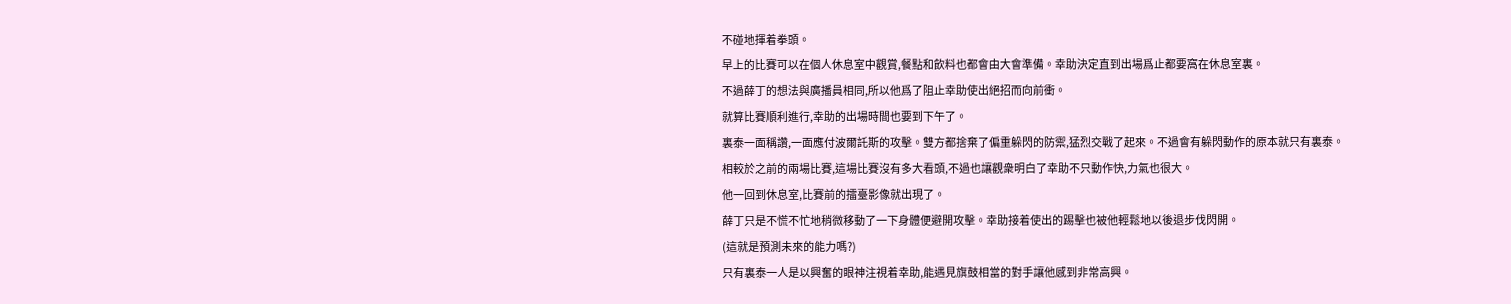不碰地揮着拳頭。
早上的比賽可以在個人休息室中觀賞,餐點和飲料也都會由大會準備。幸助決定直到出場爲止都要窩在休息室裏。
不過薛丁的想法與廣播員相同,所以他爲了阻止幸助使出絕招而向前衝。
就算比賽順利進行,幸助的出場時間也要到下午了。
裏泰一面稱讚,一面應付波爾託斯的攻擊。雙方都捨棄了偏重躲閃的防禦,猛烈交戰了起來。不過會有躲閃動作的原本就只有裏泰。
相較於之前的兩場比賽,這場比賽沒有多大看頭,不過也讓觀衆明白了幸助不只動作快,力氣也很大。
他一回到休息室,比賽前的擂臺影像就出現了。
薛丁只是不慌不忙地稍微移動了一下身體便避開攻擊。幸助接着使出的踢擊也被他輕鬆地以後退步伐閃開。
(這就是預測未來的能力嗎?)
只有裏泰一人是以興奮的眼神注視着幸助,能遇見旗鼓相當的對手讓他感到非常高興。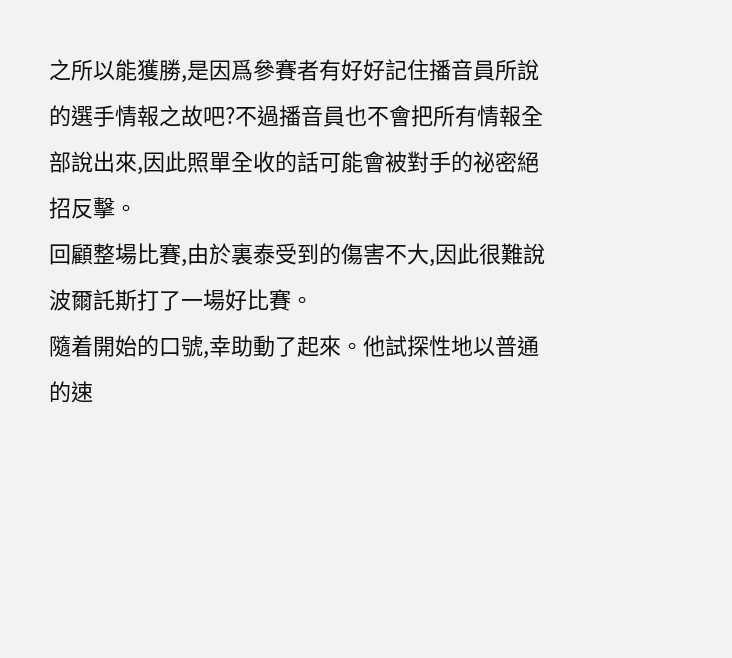之所以能獲勝,是因爲參賽者有好好記住播音員所說的選手情報之故吧?不過播音員也不會把所有情報全部說出來,因此照單全收的話可能會被對手的祕密絕招反擊。
回顧整場比賽,由於裏泰受到的傷害不大,因此很難說波爾託斯打了一場好比賽。
隨着開始的口號,幸助動了起來。他試探性地以普通的速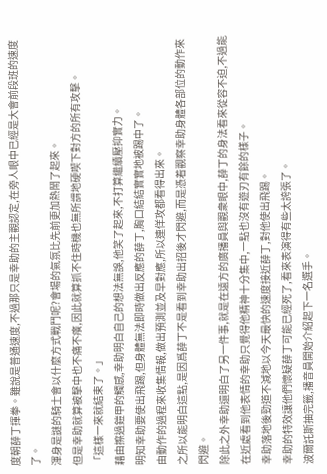度朝薛丁揮拳。雖說是普通速度,不過那只是幸助的主觀認定,在旁人眼中已經是大會前段班的速度了。
渾身是謎的騎士會以什麼方式戰鬥呢?會場的氣氛比先前更加熱鬧了起來。
但是幸助就算被擊中也不痛不癢,因此就算抓不住時機也無所謂地硬喫下對方的所有攻擊。
「這樣一來就結束了。」
藉由擦過鎧甲的觸感,幸助明白自己的想法無誤,他笑了起來,不打算繼續壓抑實力。
明知幸助要使出飛踢,但身體無法即時做出反應的薛丁,胸口結結實實地被踢中了。
由動作的過程來收集情報,做出預測並及早對應,所以連佯攻都看得出來。
之所以能明白這點,是因爲薛丁不是看到幸助出招後才閃避,而是憑着觀察幸助身體各部位的動作來閃避。
除此之外幸助還明白了另一件事,就是在遠方的廣播員與觀衆眼中,薛丁的身法看來從容不迫,不過能在近處看到他表情的幸助只覺得他精神十分集中,一點也沒有遊刃有餘的樣子。
幸助落地後勁道不減地以今天最快的速度接近薛丁,對他使出飛踢。
幸助的特效讓他們懷疑薛丁可能已經死了,看來表演得有些太誇張了。
波爾託斯抽完籤,播音員開始介紹起下一名選手。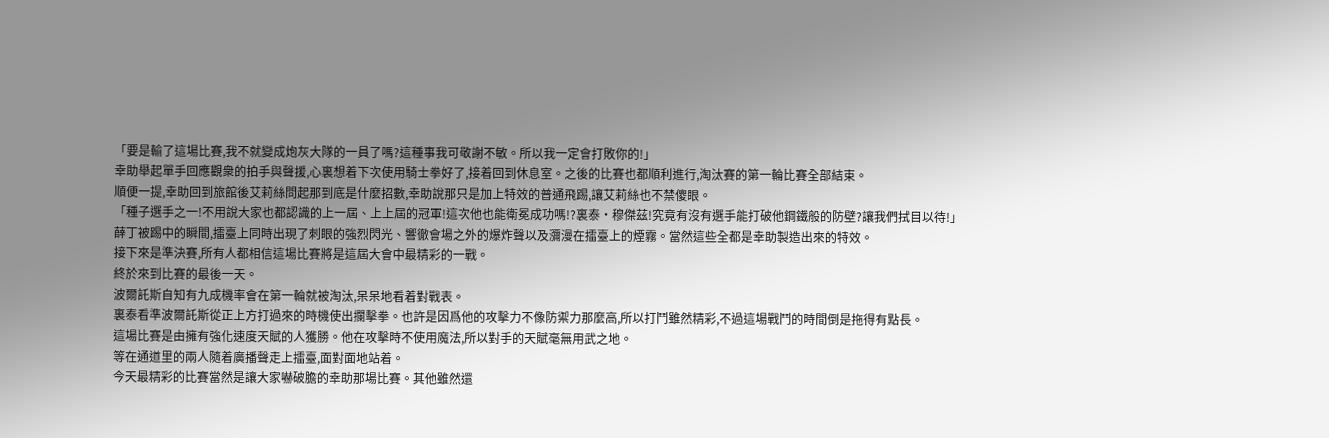「要是輸了這場比賽,我不就變成炮灰大隊的一員了嗎?這種事我可敬謝不敏。所以我一定會打敗你的!」
幸助舉起單手回應觀衆的拍手與聲援,心裏想着下次使用騎士拳好了,接着回到休息室。之後的比賽也都順利進行,淘汰賽的第一輪比賽全部結束。
順便一提,幸助回到旅館後艾莉絲問起那到底是什麼招數,幸助說那只是加上特效的普通飛踢,讓艾莉絲也不禁傻眼。
「種子選手之一!不用說大家也都認識的上一屆、上上屆的冠軍!這次他也能衛冕成功嗎!?裏泰·穆傑茲!究竟有沒有選手能打破他鋼鐵般的防壁?讓我們拭目以待!」
薛丁被踢中的瞬間,擂臺上同時出現了刺眼的強烈閃光、響徹會場之外的爆炸聲以及瀰漫在擂臺上的煙霧。當然這些全都是幸助製造出來的特效。
接下來是準決賽,所有人都相信這場比賽將是這屆大會中最精彩的一戰。
終於來到比賽的最後一天。
波爾託斯自知有九成機率會在第一輪就被淘汰,呆呆地看着對戰表。
裏泰看準波爾託斯從正上方打過來的時機使出攔擊拳。也許是因爲他的攻擊力不像防禦力那麼高,所以打鬥雖然精彩,不過這場戰鬥的時間倒是拖得有點長。
這場比賽是由擁有強化速度天賦的人獲勝。他在攻擊時不使用魔法,所以對手的天賦毫無用武之地。
等在通道里的兩人隨着廣播聲走上擂臺,面對面地站着。
今天最精彩的比賽當然是讓大家嚇破膽的幸助那場比賽。其他雖然還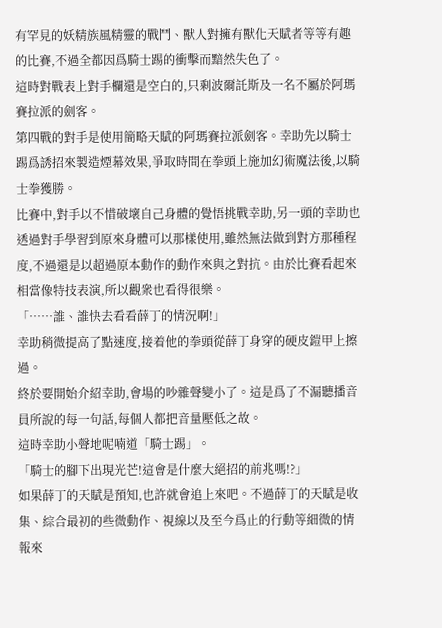有罕見的妖精族風精靈的戰鬥、獸人對擁有獸化天賦者等等有趣的比賽,不過全都因爲騎士踢的衝擊而黯然失色了。
這時對戰表上對手欄還是空白的,只剩波爾託斯及一名不屬於阿瑪賽拉派的劍客。
第四戰的對手是使用簡略天賦的阿瑪賽拉派劍客。幸助先以騎士踢爲誘招來製造煙幕效果,爭取時間在拳頭上施加幻術魔法後,以騎士拳獲勝。
比賽中,對手以不惜破壞自己身體的覺悟挑戰幸助,另一頭的幸助也透過對手學習到原來身體可以那樣使用,雖然無法做到對方那種程度,不過還是以超過原本動作的動作來與之對抗。由於比賽看起來相當像特技表演,所以觀衆也看得很樂。
「……誰、誰快去看看薛丁的情況啊!」
幸助稍微提高了點速度,接着他的拳頭從薛丁身穿的硬皮鎧甲上擦過。
終於要開始介紹幸助,會場的吵雜聲變小了。這是爲了不漏聽播音員所說的每一句話,每個人都把音量壓低之故。
這時幸助小聲地呢喃道「騎士踢」。
「騎士的腳下出現光芒!這會是什麼大絕招的前兆嗎!?」
如果薛丁的天賦是預知,也許就會追上來吧。不過薛丁的天賦是收集、綜合最初的些微動作、視線以及至今爲止的行動等細微的情報來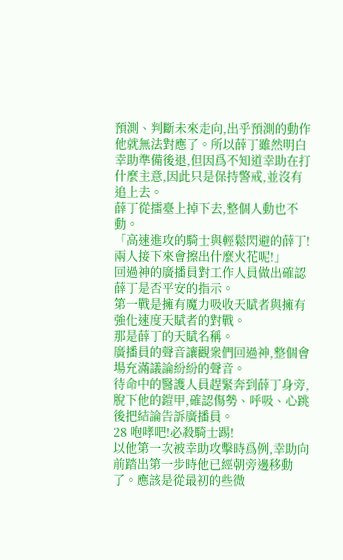預測、判斷未來走向,出乎預測的動作他就無法對應了。所以薛丁雖然明白幸助準備後退,但因爲不知道幸助在打什麼主意,因此只是保持警戒,並沒有追上去。
薛丁從擂臺上掉下去,整個人動也不動。
「高速進攻的騎士與輕鬆閃避的薛丁!兩人接下來會擦出什麼火花呢!」
回過神的廣播員對工作人員做出確認薛丁是否平安的指示。
第一戰是擁有魔力吸收天賦者與擁有強化速度天賦者的對戰。
那是薛丁的天賦名稱。
廣播員的聲音讓觀衆們回過神,整個會場充滿議論紛紛的聲音。
待命中的醫護人員趕緊奔到薛丁身旁,脫下他的鎧甲,確認傷勢、呼吸、心跳後把結論告訴廣播員。
28 咆哮吧!必殺騎士踢!
以他第一次被幸助攻擊時爲例,幸助向前踏出第一步時他已經朝旁邊移動了。應該是從最初的些微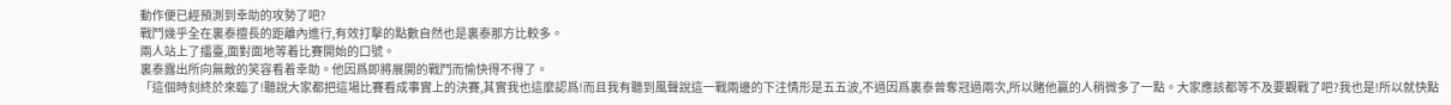動作便已經預測到幸助的攻勢了吧?
戰鬥幾乎全在裏泰擅長的距離內進行,有效打擊的點數自然也是裏泰那方比較多。
兩人站上了擂臺,面對面地等着比賽開始的口號。
裏泰露出所向無敵的笑容看着幸助。他因爲即將展開的戰鬥而愉快得不得了。
「這個時刻終於來臨了!聽說大家都把這場比賽看成事實上的決賽,其實我也這麼認爲!而且我有聽到風聲說這一戰兩邊的下注情形是五五波,不過因爲裏泰曾奪冠過兩次,所以賭他贏的人稍微多了一點。大家應該都等不及要觀戰了吧?我也是!所以就快點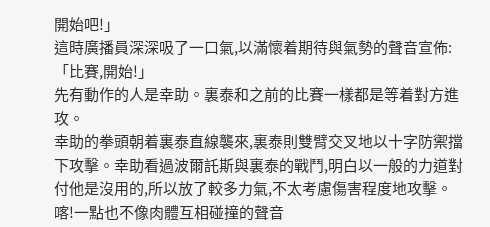開始吧!」
這時廣播員深深吸了一口氣,以滿懷着期待與氣勢的聲音宣佈:
「比賽,開始!」
先有動作的人是幸助。裏泰和之前的比賽一樣都是等着對方進攻。
幸助的拳頭朝着裏泰直線襲來,裏泰則雙臂交叉地以十字防禦擋下攻擊。幸助看過波爾託斯與裏泰的戰鬥,明白以一般的力道對付他是沒用的,所以放了較多力氣,不太考慮傷害程度地攻擊。
喀!一點也不像肉體互相碰撞的聲音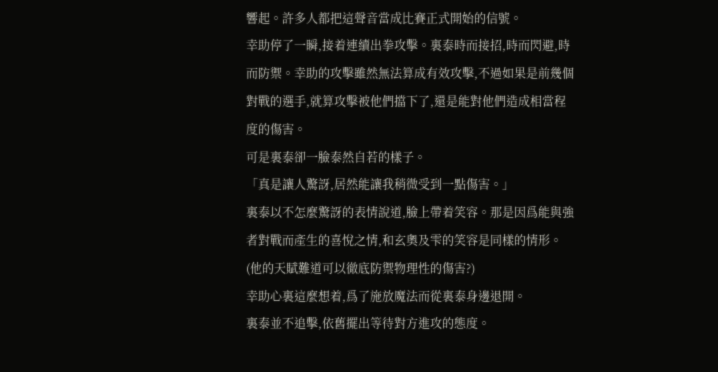響起。許多人都把這聲音當成比賽正式開始的信號。
幸助停了一瞬,接着連續出拳攻擊。裏泰時而接招,時而閃避,時而防禦。幸助的攻擊雖然無法算成有效攻擊,不過如果是前幾個對戰的選手,就算攻擊被他們擋下了,還是能對他們造成相當程度的傷害。
可是裏泰卻一臉泰然自若的樣子。
「真是讓人驚訝,居然能讓我稍微受到一點傷害。」
裏泰以不怎麼驚訝的表情說道,臉上帶着笑容。那是因爲能與強者對戰而產生的喜悅之情,和玄奧及雫的笑容是同樣的情形。
(他的天賦難道可以徹底防禦物理性的傷害?)
幸助心裏這麼想着,爲了施放魔法而從裏泰身邊退開。
裏泰並不追擊,依舊擺出等待對方進攻的態度。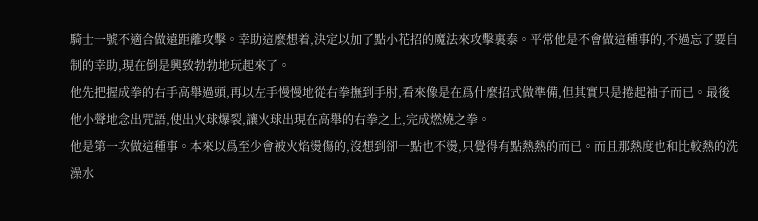騎士一號不適合做遠距離攻擊。幸助這麼想着,決定以加了點小花招的魔法來攻擊裏泰。平常他是不會做這種事的,不過忘了要自制的幸助,現在倒是興致勃勃地玩起來了。
他先把握成拳的右手高舉過頭,再以左手慢慢地從右拳撫到手肘,看來像是在爲什麼招式做準備,但其實只是捲起袖子而已。最後他小聲地念出咒語,使出火球爆裂,讓火球出現在高舉的右拳之上,完成燃燒之拳。
他是第一次做這種事。本來以爲至少會被火焰燙傷的,沒想到卻一點也不燙,只覺得有點熱熱的而已。而且那熱度也和比較熱的洗澡水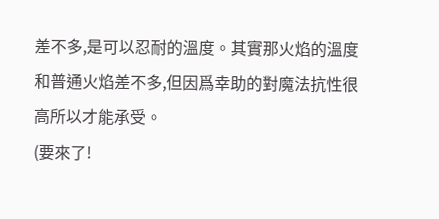差不多,是可以忍耐的溫度。其實那火焰的溫度和普通火焰差不多,但因爲幸助的對魔法抗性很高所以才能承受。
(要來了!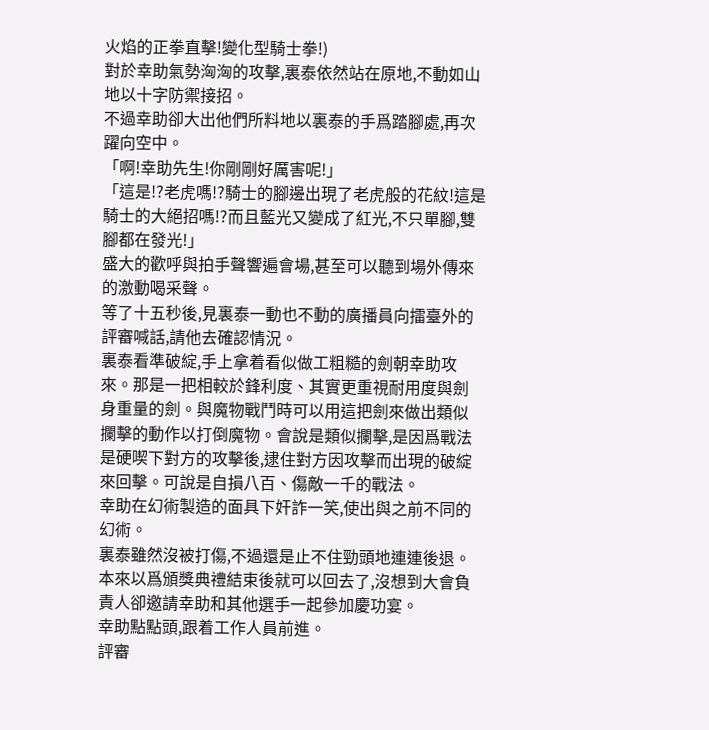火焰的正拳直擊!變化型騎士拳!)
對於幸助氣勢洶洶的攻擊,裏泰依然站在原地,不動如山地以十字防禦接招。
不過幸助卻大出他們所料地以裏泰的手爲踏腳處,再次躍向空中。
「啊!幸助先生!你剛剛好厲害呢!」
「這是!?老虎嗎!?騎士的腳邊出現了老虎般的花紋!這是騎士的大絕招嗎!?而且藍光又變成了紅光,不只單腳,雙腳都在發光!」
盛大的歡呼與拍手聲響遍會場,甚至可以聽到場外傳來的激動喝采聲。
等了十五秒後,見裏泰一動也不動的廣播員向擂臺外的評審喊話,請他去確認情況。
裏泰看準破綻,手上拿着看似做工粗糙的劍朝幸助攻來。那是一把相較於鋒利度、其實更重視耐用度與劍身重量的劍。與魔物戰鬥時可以用這把劍來做出類似攔擊的動作以打倒魔物。會說是類似攔擊,是因爲戰法是硬喫下對方的攻擊後,逮住對方因攻擊而出現的破綻來回擊。可說是自損八百、傷敵一千的戰法。
幸助在幻術製造的面具下奸詐一笑,使出與之前不同的幻術。
裏泰雖然沒被打傷,不過還是止不住勁頭地連連後退。
本來以爲頒獎典禮結束後就可以回去了,沒想到大會負責人卻邀請幸助和其他選手一起參加慶功宴。
幸助點點頭,跟着工作人員前進。
評審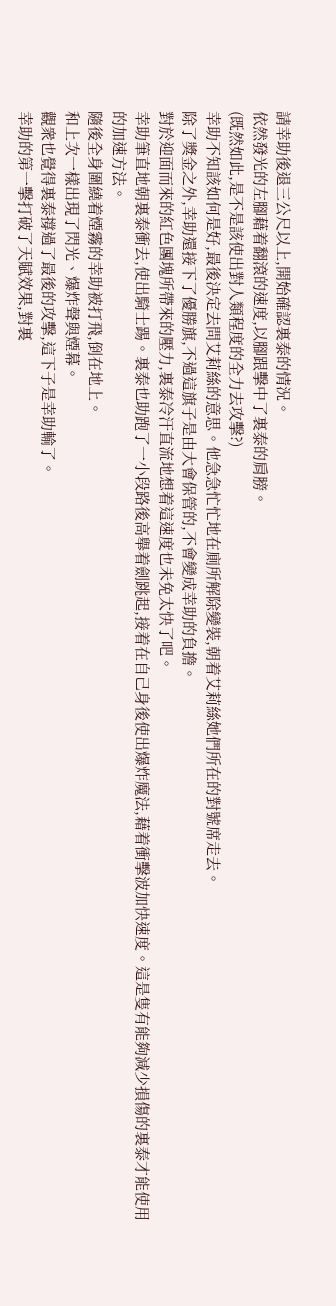請幸助後退三公尺以上,開始確認裏泰的情況。
依然發光的左腳藉着翻滾的速度,以腳跟擊中了裏泰的肩膀。
(既然如此,是不是該使出對人類程度的全力去攻擊?)
幸助不知該如何是好,最後決定去問艾莉絲的意思。他急急忙忙地在廁所解除變裝,朝着艾莉絲她們所在的對號席走去。
除了獎金之外,幸助還接下了優勝旗,不過這旗子是由大會保管的,不會變成幸助的負擔。
對於迎面而來的紅色團塊所帶來的壓力,裏泰冷汗直流地想着這速度也未免太快了吧。
幸助筆直地朝裏泰衝去,使出騎士踢。裏泰也助跑了一小段路後高舉着劍跳起,接着在自己身後使出爆炸魔法,藉着衝擊波加快速度。這是隻有能夠減少損傷的裏泰才能使用的加速方法。
隨後全身圍繞着煙霧的幸助被打飛,倒在地上。
和上次一樣出現了閃光、爆炸聲與煙幕。
觀衆也覺得裏泰撐過了最後的攻擊,這下子是幸助輸了。
幸助的第一擊打破了天賦效果,對裏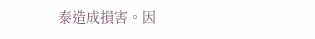泰造成損害。因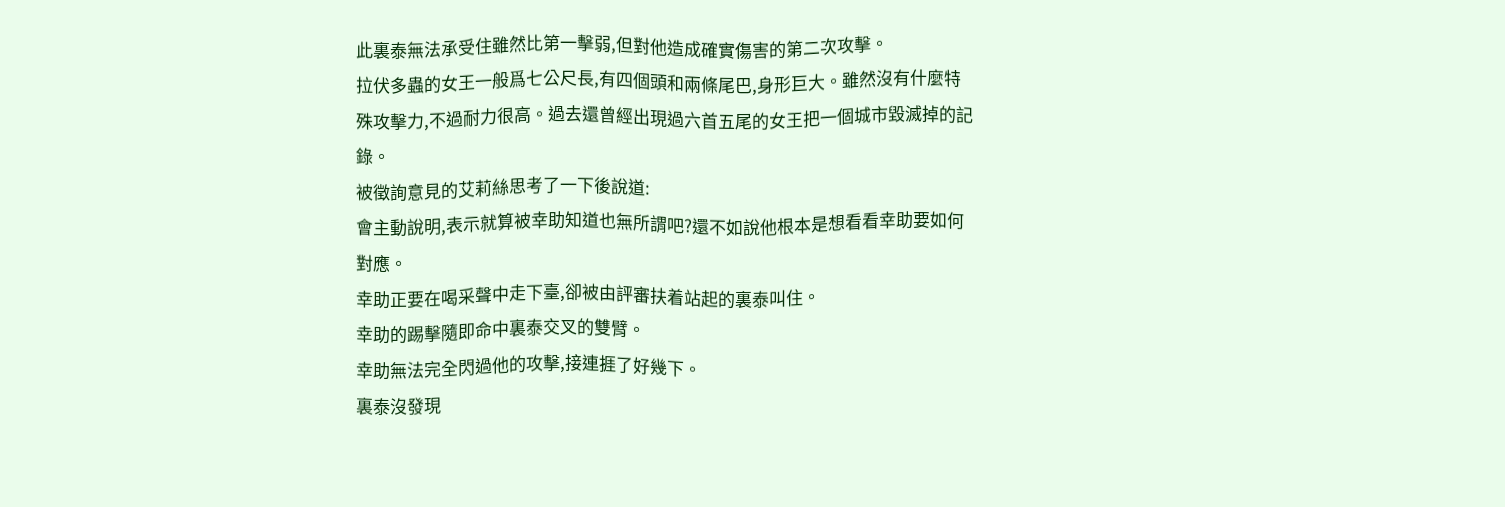此裏泰無法承受住雖然比第一擊弱,但對他造成確實傷害的第二次攻擊。
拉伏多蟲的女王一般爲七公尺長,有四個頭和兩條尾巴,身形巨大。雖然沒有什麼特殊攻擊力,不過耐力很高。過去還曾經出現過六首五尾的女王把一個城市毀滅掉的記錄。
被徵詢意見的艾莉絲思考了一下後說道:
會主動說明,表示就算被幸助知道也無所謂吧?還不如說他根本是想看看幸助要如何對應。
幸助正要在喝采聲中走下臺,卻被由評審扶着站起的裏泰叫住。
幸助的踢擊隨即命中裏泰交叉的雙臂。
幸助無法完全閃過他的攻擊,接連捱了好幾下。
裏泰沒發現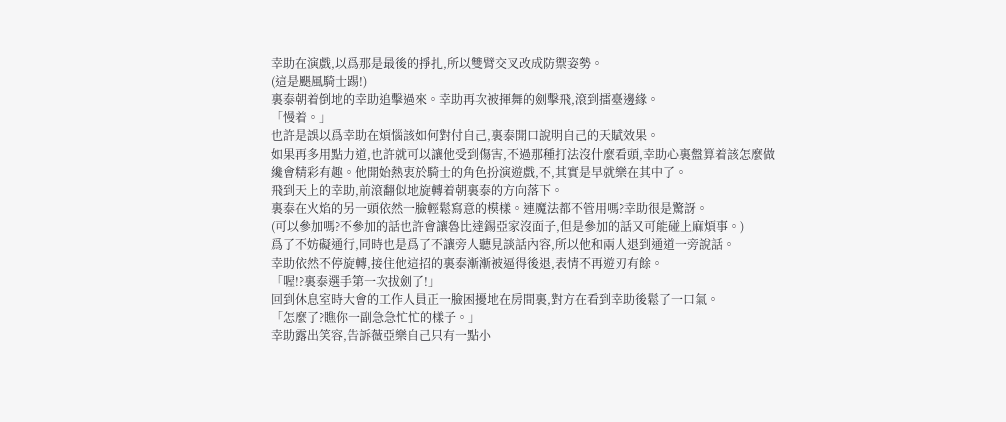幸助在演戲,以爲那是最後的掙扎,所以雙臂交叉改成防禦姿勢。
(這是颶風騎士踢!)
裏泰朝着倒地的幸助追擊過來。幸助再次被揮舞的劍擊飛,滾到擂臺邊緣。
「慢着。」
也許是誤以爲幸助在煩惱該如何對付自己,裏泰開口說明自己的天賦效果。
如果再多用點力道,也許就可以讓他受到傷害,不過那種打法沒什麼看頭,幸助心裏盤算着該怎麼做纔會精彩有趣。他開始熱衷於騎士的角色扮演遊戲,不,其實是早就樂在其中了。
飛到天上的幸助,前滾翻似地旋轉着朝裏泰的方向落下。
裏泰在火焰的另一頭依然一臉輕鬆寫意的模樣。連魔法都不管用嗎?幸助很是驚訝。
(可以參加嗎?不參加的話也許會讓魯比達錫亞家沒面子,但是參加的話又可能碰上麻煩事。)
爲了不妨礙通行,同時也是爲了不讓旁人聽見談話內容,所以他和兩人退到通道一旁說話。
幸助依然不停旋轉,接住他這招的裏泰漸漸被逼得後退,表情不再遊刃有餘。
「喔!?裏泰選手第一次拔劍了!」
回到休息室時大會的工作人員正一臉困擾地在房間裏,對方在看到幸助後鬆了一口氣。
「怎麼了?瞧你一副急急忙忙的樣子。」
幸助露出笑容,告訴薇亞樂自己只有一點小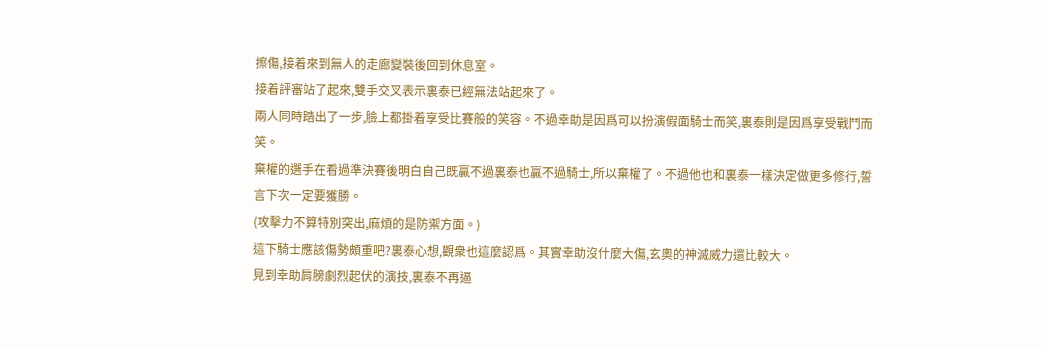擦傷,接着來到無人的走廊變裝後回到休息室。
接着評審站了起來,雙手交叉表示裏泰已經無法站起來了。
兩人同時踏出了一步,臉上都掛着享受比賽般的笑容。不過幸助是因爲可以扮演假面騎士而笑,裏泰則是因爲享受戰鬥而笑。
棄權的選手在看過準決賽後明白自己既贏不過裏泰也贏不過騎士,所以棄權了。不過他也和裏泰一樣決定做更多修行,誓言下次一定要獲勝。
(攻擊力不算特別突出,麻煩的是防禦方面。)
這下騎士應該傷勢頗重吧?裏泰心想,觀衆也這麼認爲。其實幸助沒什麼大傷,玄奧的神滅威力還比較大。
見到幸助肩膀劇烈起伏的演技,裏泰不再逼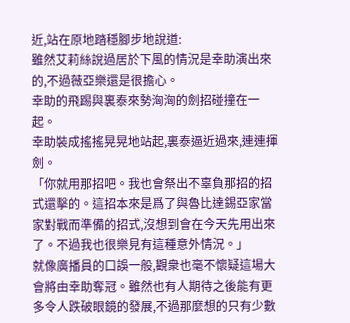近,站在原地踏穩腳步地說道:
雖然艾莉絲說過居於下風的情況是幸助演出來的,不過薇亞樂還是很擔心。
幸助的飛踢與裏泰來勢洶洶的劍招碰撞在一起。
幸助裝成搖搖晃晃地站起,裏泰逼近過來,連連揮劍。
「你就用那招吧。我也會祭出不辜負那招的招式還擊的。這招本來是爲了與魯比達錫亞家當家對戰而準備的招式,沒想到會在今天先用出來了。不過我也很樂見有這種意外情況。」
就像廣播員的口誤一般,觀衆也毫不懷疑這場大會將由幸助奪冠。雖然也有人期待之後能有更多令人跌破眼鏡的發展,不過那麼想的只有少數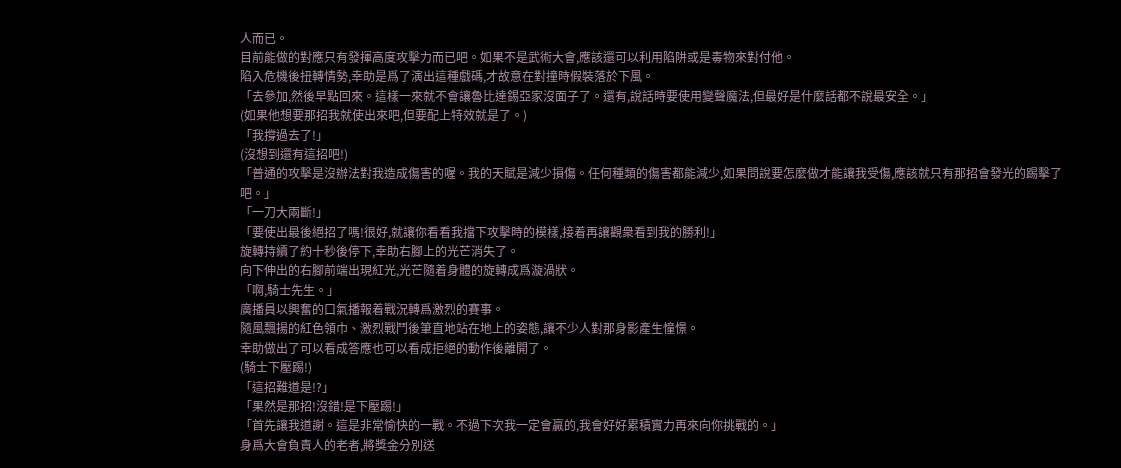人而已。
目前能做的對應只有發揮高度攻擊力而已吧。如果不是武術大會,應該還可以利用陷阱或是毒物來對付他。
陷入危機後扭轉情勢,幸助是爲了演出這種戲碼,才故意在對撞時假裝落於下風。
「去參加,然後早點回來。這樣一來就不會讓魯比達錫亞家沒面子了。還有,說話時要使用變聲魔法,但最好是什麼話都不說最安全。」
(如果他想要那招我就使出來吧,但要配上特效就是了。)
「我撐過去了!」
(沒想到還有這招吧!)
「普通的攻擊是沒辦法對我造成傷害的喔。我的天賦是減少損傷。任何種類的傷害都能減少,如果問說要怎麼做才能讓我受傷,應該就只有那招會發光的踢擊了吧。」
「一刀大兩斷!」
「要使出最後絕招了嗎!很好,就讓你看看我擋下攻擊時的模樣,接着再讓觀衆看到我的勝利!」
旋轉持續了約十秒後停下,幸助右腳上的光芒消失了。
向下伸出的右腳前端出現紅光,光芒隨着身體的旋轉成爲漩渦狀。
「啊,騎士先生。」
廣播員以興奮的口氣播報着戰況轉爲激烈的賽事。
隨風飄揚的紅色領巾、激烈戰鬥後筆直地站在地上的姿態,讓不少人對那身影產生憧憬。
幸助做出了可以看成答應也可以看成拒絕的動作後離開了。
(騎士下壓踢!)
「這招難道是!?」
「果然是那招!沒錯!是下壓踢!」
「首先讓我道謝。這是非常愉快的一戰。不過下次我一定會贏的,我會好好累積實力再來向你挑戰的。」
身爲大會負責人的老者,將獎金分別送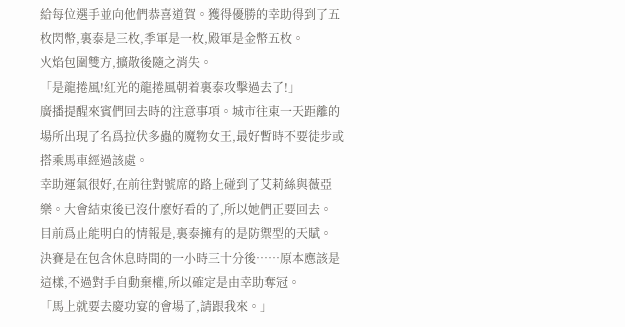給每位選手並向他們恭喜道賀。獲得優勝的幸助得到了五枚閃幣,裏泰是三枚,季軍是一枚,殿軍是金幣五枚。
火焰包圍雙方,擴散後隨之消失。
「是龍捲風!紅光的龍捲風朝着裏泰攻擊過去了!」
廣播提醒來賓們回去時的注意事項。城市往東一天距離的場所出現了名爲拉伏多蟲的魔物女王,最好暫時不要徒步或搭乘馬車經過該處。
幸助運氣很好,在前往對號席的路上碰到了艾莉絲與薇亞樂。大會結束後已沒什麼好看的了,所以她們正要回去。
目前爲止能明白的情報是,裏泰擁有的是防禦型的天賦。
決賽是在包含休息時間的一小時三十分後……原本應該是這樣,不過對手自動棄權,所以確定是由幸助奪冠。
「馬上就要去慶功宴的會場了,請跟我來。」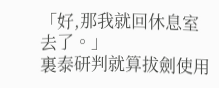「好,那我就回休息室去了。」
裏泰研判就算拔劍使用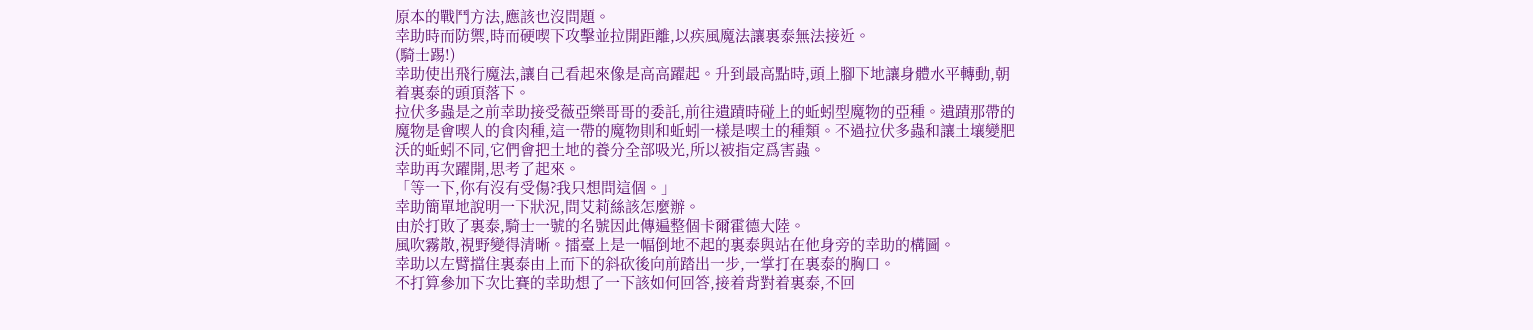原本的戰鬥方法,應該也沒問題。
幸助時而防禦,時而硬喫下攻擊並拉開距離,以疾風魔法讓裏泰無法接近。
(騎士踢!)
幸助使出飛行魔法,讓自己看起來像是高高躍起。升到最高點時,頭上腳下地讓身體水平轉動,朝着裏泰的頭頂落下。
拉伏多蟲是之前幸助接受薇亞樂哥哥的委託,前往遺蹟時碰上的蚯蚓型魔物的亞種。遺蹟那帶的魔物是會喫人的食肉種,這一帶的魔物則和蚯蚓一樣是喫土的種類。不過拉伏多蟲和讓土壤變肥沃的蚯蚓不同,它們會把土地的養分全部吸光,所以被指定爲害蟲。
幸助再次躍開,思考了起來。
「等一下,你有沒有受傷?我只想問這個。」
幸助簡單地說明一下狀況,問艾莉絲該怎麼辦。
由於打敗了裏泰,騎士一號的名號因此傳遍整個卡爾霍德大陸。
風吹霧散,視野變得清晰。擂臺上是一幅倒地不起的裏泰與站在他身旁的幸助的構圖。
幸助以左臂擋住裏泰由上而下的斜砍後向前踏出一步,一掌打在裏泰的胸口。
不打算參加下次比賽的幸助想了一下該如何回答,接着背對着裏泰,不回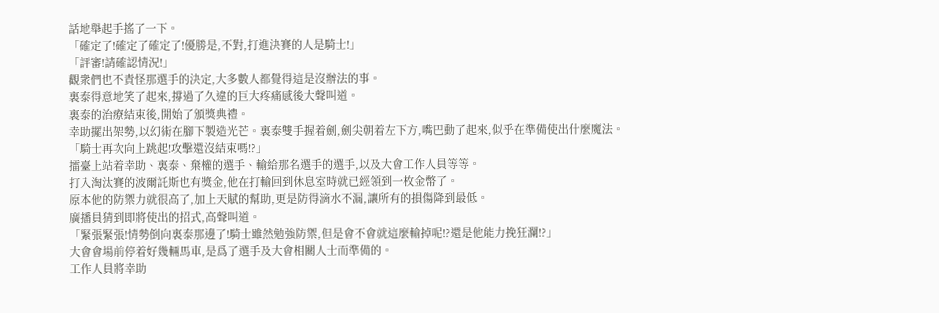話地舉起手搖了一下。
「確定了!確定了確定了!優勝是,不對,打進決賽的人是騎士!」
「評審!請確認情況!」
觀衆們也不責怪那選手的決定,大多數人都覺得這是沒辦法的事。
裏泰得意地笑了起來,撐過了久違的巨大疼痛感後大聲叫道。
裏泰的治療結束後,開始了頒獎典禮。
幸助擺出架勢,以幻術在腳下製造光芒。裏泰雙手握着劍,劍尖朝着左下方,嘴巴動了起來,似乎在準備使出什麼魔法。
「騎士再次向上跳起!攻擊還沒結束嗎!?」
擂臺上站着幸助、裏泰、棄權的選手、輸給那名選手的選手,以及大會工作人員等等。
打入淘汰賽的波爾託斯也有獎金,他在打輸回到休息室時就已經領到一枚金幣了。
原本他的防禦力就很高了,加上天賦的幫助,更是防得滴水不漏,讓所有的損傷降到最低。
廣播員猜到即將使出的招式,高聲叫道。
「緊張緊張!情勢倒向裏泰那邊了!騎士雖然勉強防禦,但是會不會就這麼輸掉呢!?還是他能力挽狂瀾!?」
大會會場前停着好幾輛馬車,是爲了選手及大會相關人士而準備的。
工作人員將幸助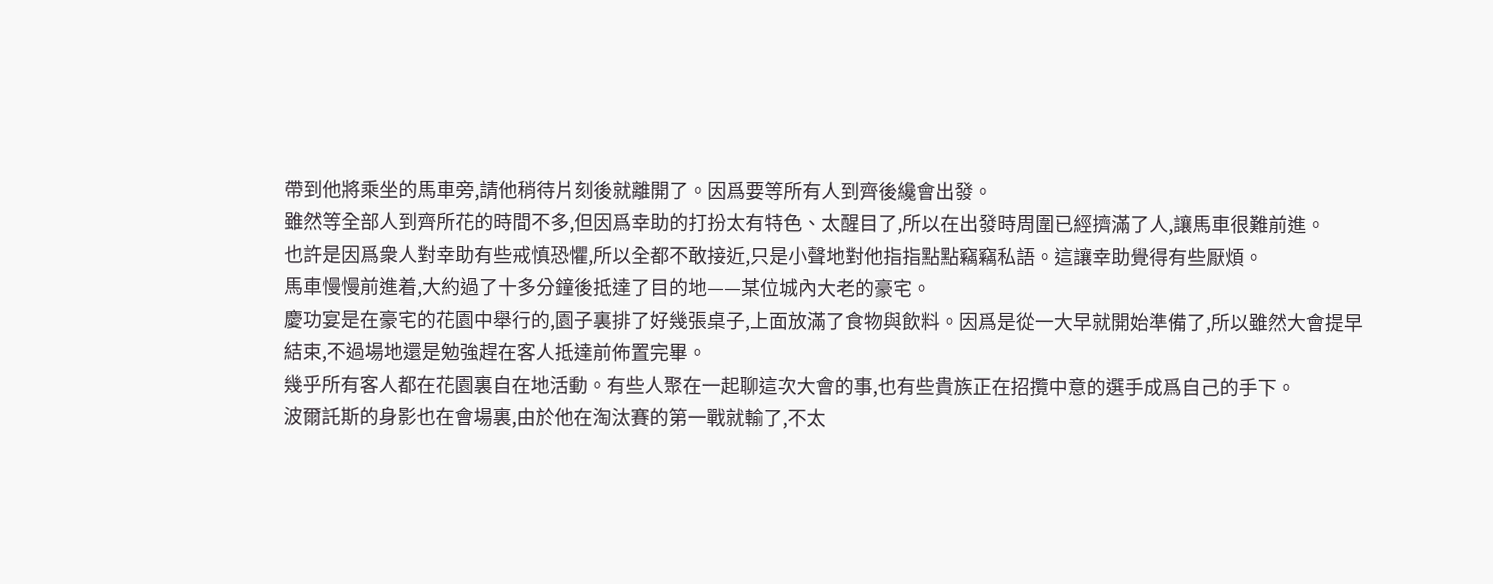帶到他將乘坐的馬車旁,請他稍待片刻後就離開了。因爲要等所有人到齊後纔會出發。
雖然等全部人到齊所花的時間不多,但因爲幸助的打扮太有特色、太醒目了,所以在出發時周圍已經擠滿了人,讓馬車很難前進。
也許是因爲衆人對幸助有些戒慎恐懼,所以全都不敢接近,只是小聲地對他指指點點竊竊私語。這讓幸助覺得有些厭煩。
馬車慢慢前進着,大約過了十多分鐘後抵達了目的地——某位城內大老的豪宅。
慶功宴是在豪宅的花園中舉行的,園子裏排了好幾張桌子,上面放滿了食物與飲料。因爲是從一大早就開始準備了,所以雖然大會提早結束,不過場地還是勉強趕在客人抵達前佈置完畢。
幾乎所有客人都在花園裏自在地活動。有些人聚在一起聊這次大會的事,也有些貴族正在招攬中意的選手成爲自己的手下。
波爾託斯的身影也在會場裏,由於他在淘汰賽的第一戰就輸了,不太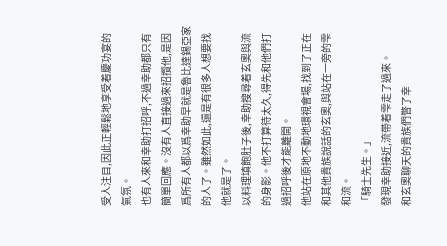受人注目,因此正輕鬆地享受着慶功宴的氣氛。
也有人來和幸助打招呼,不過幸助都只有簡單回應。沒有人直接過來招攬他,是因爲所有人都以爲幸助早就是魯比達錫亞家的人了。雖然如此,還是有很多人想要找他就是了。
以料理填飽肚子後,幸助搜尋着玄奧與流的身影。他不打算待太久,得先和他們打過招呼後才能離開。
他站在原地不動地環視會場,找到了正在和其他貴族說話的玄奧,與站在一旁的雫和流。
「騎士先生。」
發現幸助接近,流帶着雫走了過來。
和玄奧聊天的貴族們瞥了幸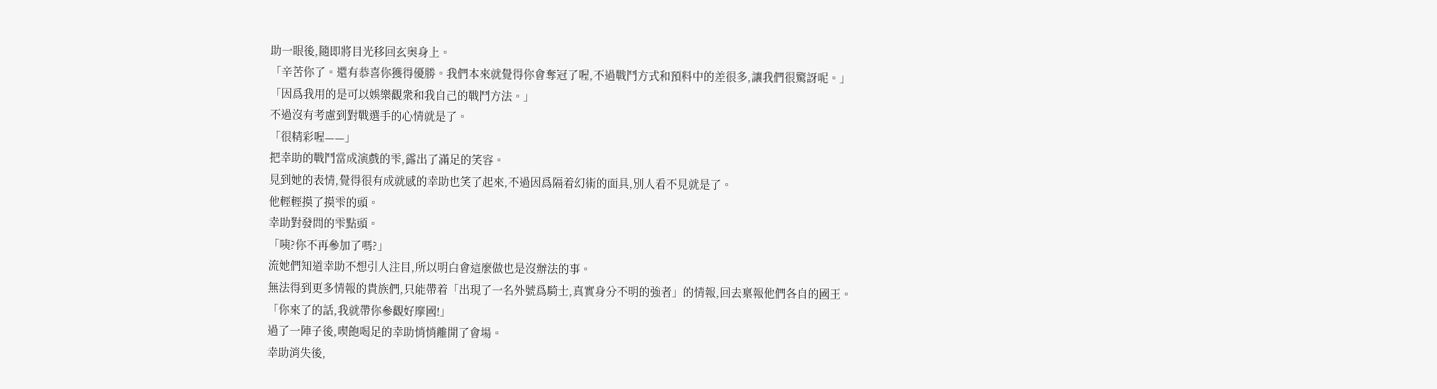助一眼後,隨即將目光移回玄奧身上。
「辛苦你了。還有恭喜你獲得優勝。我們本來就覺得你會奪冠了喔,不過戰鬥方式和預料中的差很多,讓我們很驚訝呢。」
「因爲我用的是可以娛樂觀衆和我自己的戰鬥方法。」
不過沒有考慮到對戰選手的心情就是了。
「很精彩喔——」
把幸助的戰鬥當成演戲的雫,露出了滿足的笑容。
見到她的表情,覺得很有成就感的幸助也笑了起來,不過因爲隔着幻術的面具,別人看不見就是了。
他輕輕摸了摸雫的頭。
幸助對發問的雫點頭。
「咦?你不再參加了嗎?」
流她們知道幸助不想引人注目,所以明白會這麼做也是沒辦法的事。
無法得到更多情報的貴族們,只能帶着「出現了一名外號爲騎士,真實身分不明的強者」的情報,回去稟報他們各自的國王。
「你來了的話,我就帶你參觀好摩國!」
過了一陣子後,喫飽喝足的幸助悄悄離開了會場。
幸助消失後,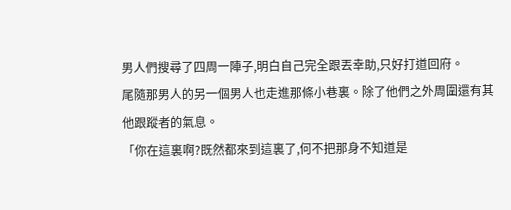男人們搜尋了四周一陣子,明白自己完全跟丟幸助,只好打道回府。
尾隨那男人的另一個男人也走進那條小巷裏。除了他們之外周圍還有其他跟蹤者的氣息。
「你在這裏啊?既然都來到這裏了,何不把那身不知道是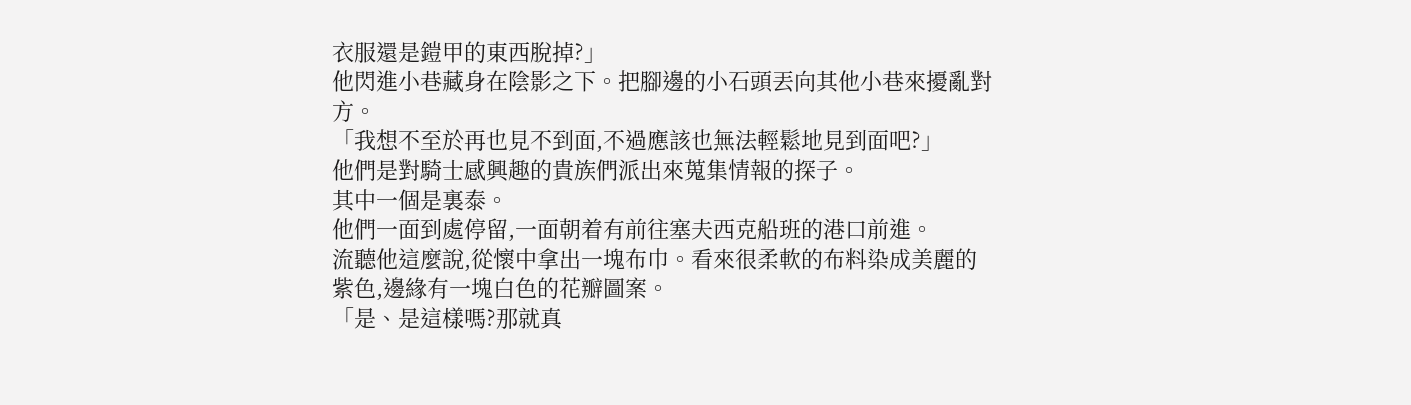衣服還是鎧甲的東西脫掉?」
他閃進小巷藏身在陰影之下。把腳邊的小石頭丟向其他小巷來擾亂對方。
「我想不至於再也見不到面,不過應該也無法輕鬆地見到面吧?」
他們是對騎士感興趣的貴族們派出來蒐集情報的探子。
其中一個是裏泰。
他們一面到處停留,一面朝着有前往塞夫西克船班的港口前進。
流聽他這麼說,從懷中拿出一塊布巾。看來很柔軟的布料染成美麗的紫色,邊緣有一塊白色的花瓣圖案。
「是、是這樣嗎?那就真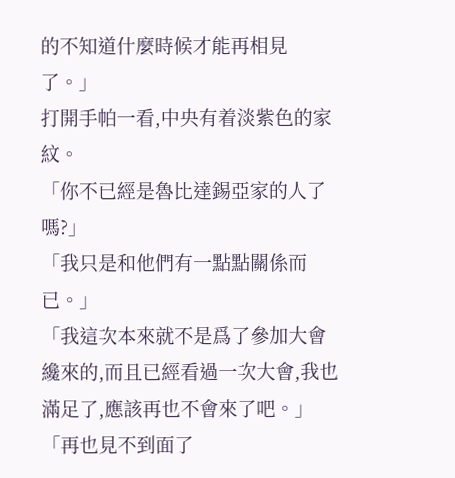的不知道什麼時候才能再相見了。」
打開手帕一看,中央有着淡紫色的家紋。
「你不已經是魯比達錫亞家的人了嗎?」
「我只是和他們有一點點關係而已。」
「我這次本來就不是爲了參加大會纔來的,而且已經看過一次大會,我也滿足了,應該再也不會來了吧。」
「再也見不到面了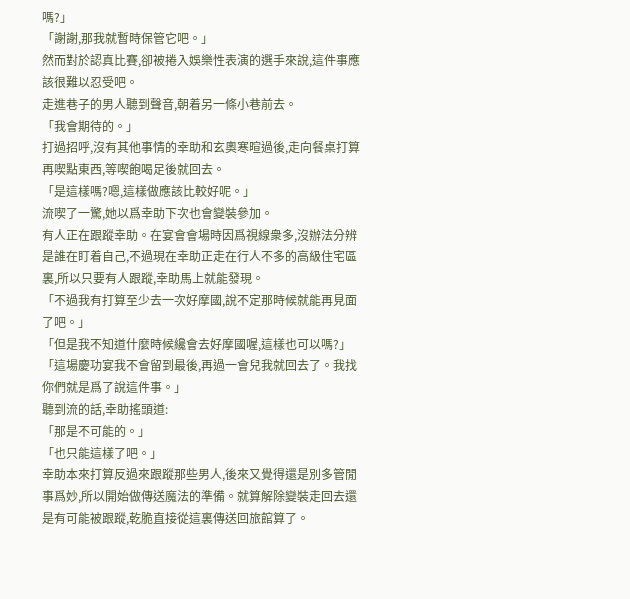嗎?」
「謝謝,那我就暫時保管它吧。」
然而對於認真比賽,卻被捲入娛樂性表演的選手來說,這件事應該很難以忍受吧。
走進巷子的男人聽到聲音,朝着另一條小巷前去。
「我會期待的。」
打過招呼,沒有其他事情的幸助和玄奧寒暄過後,走向餐桌打算再喫點東西,等喫飽喝足後就回去。
「是這樣嗎?嗯,這樣做應該比較好呢。」
流喫了一驚,她以爲幸助下次也會變裝參加。
有人正在跟蹤幸助。在宴會會場時因爲視線衆多,沒辦法分辨是誰在盯着自己,不過現在幸助正走在行人不多的高級住宅區裏,所以只要有人跟蹤,幸助馬上就能發現。
「不過我有打算至少去一次好摩國,說不定那時候就能再見面了吧。」
「但是我不知道什麼時候纔會去好摩國喔,這樣也可以嗎?」
「這場慶功宴我不會留到最後,再過一會兒我就回去了。我找你們就是爲了說這件事。」
聽到流的話,幸助搖頭道:
「那是不可能的。」
「也只能這樣了吧。」
幸助本來打算反過來跟蹤那些男人,後來又覺得還是別多管閒事爲妙,所以開始做傳送魔法的準備。就算解除變裝走回去還是有可能被跟蹤,乾脆直接從這裏傳送回旅館算了。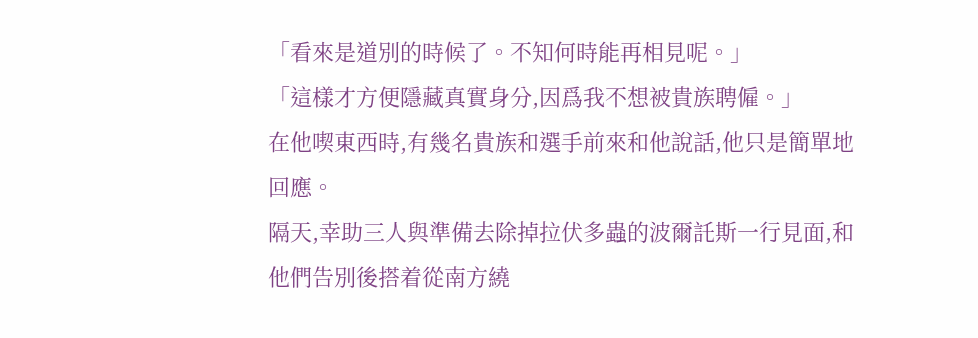「看來是道別的時候了。不知何時能再相見呢。」
「這樣才方便隱藏真實身分,因爲我不想被貴族聘僱。」
在他喫東西時,有幾名貴族和選手前來和他說話,他只是簡單地回應。
隔天,幸助三人與準備去除掉拉伏多蟲的波爾託斯一行見面,和他們告別後搭着從南方繞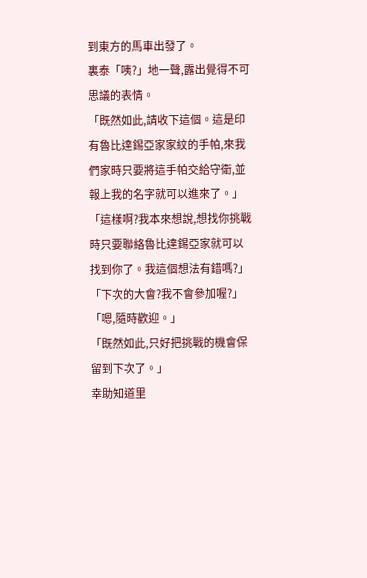到東方的馬車出發了。
裏泰「咦?」地一聲,露出覺得不可思議的表情。
「既然如此,請收下這個。這是印有魯比達錫亞家家紋的手帕,來我們家時只要將這手帕交給守衛,並報上我的名字就可以進來了。」
「這樣啊?我本來想說,想找你挑戰時只要聯絡魯比達錫亞家就可以找到你了。我這個想法有錯嗎?」
「下次的大會?我不會參加喔?」
「嗯,隨時歡迎。」
「既然如此,只好把挑戰的機會保留到下次了。」
幸助知道里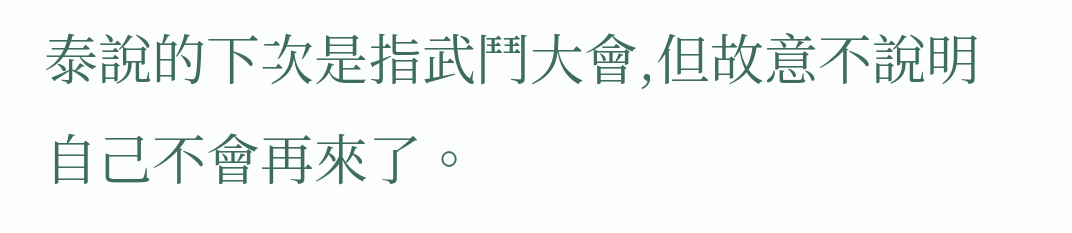泰說的下次是指武鬥大會,但故意不說明自己不會再來了。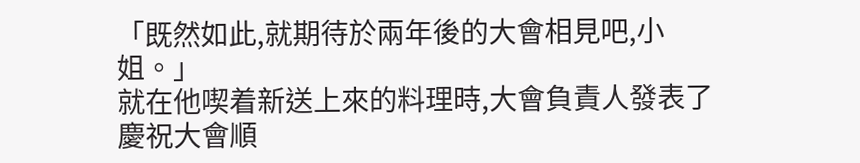「既然如此,就期待於兩年後的大會相見吧,小姐。」
就在他喫着新送上來的料理時,大會負責人發表了慶祝大會順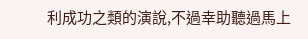利成功之類的演說,不過幸助聽過馬上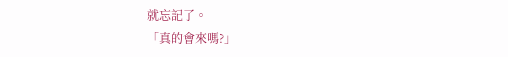就忘記了。
「真的會來嗎?」